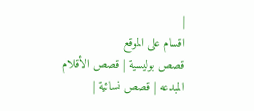|
اقسام على الموقع
قصص بوليسية | قصص الأقلام المبدعه | قصص نسائية |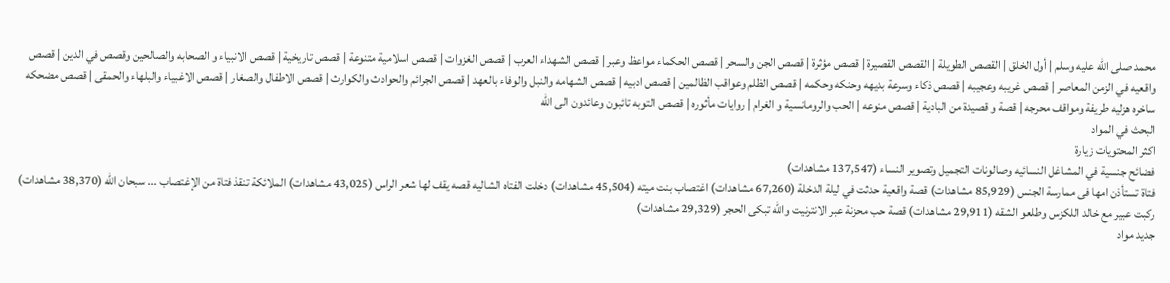محمد صلى الله عليه وسلم | أول الخلق | القصص الطويلة | القصص القصيرة | قصص مؤثرة | قصص الجن والسحر | قصص الحكماء مواعظ وعبر | قصص الشهداء العرب | قصص الغزوات | قصص اسلامية متنوعة | قصص تاريخية | قصص الانبياء و الصحابه والصالحين وقصص في الدين | قصص واقعيه في الزمن المعاصر | قصص غريبه وعجيبه | قصص ذكاء وسرعة بديهه وحنكه وحكمه | قصص الظلم وعواقب الظالمين | قصص ادبيه | قصص الشهامه والنبل والوفاء بالعهد | قصص الجرائم والحوادث والكوارث | قصص الاطفال والصغار | قصص الاغبياء والبلهاء والحمقى | قصص مضحكه ساخره هزليه طريفة ومواقف محرجه | قصة و قصيدة من البادية | قصص منوعه | الحب والرومانسية و الغرام | روايات مأثوره | قصص التوبه تائبون وعائدون الى الله
البحث في المواد
اكثر المحتويات زيارة
فضائح جنسية في المشاغل النسائيه وصالونات التجميل وتصوير النساء (137,547 مشاهدات)
فتاة تستأذن امها فى ممارسة الجنس (85,929 مشاهدات) قصة واقعية حدثت في ليلة الدخلة (67,260 مشاهدات) اغتصاب بنت ميته (45,504 مشاهدات) دخلت الفتاه الشاليه قصه يقف لها شعر الراس (43,025 مشاهدات) الملائكة تنقذ فتاة من الإغتصاب ... سبحان الله (38,370 مشاهدات) ركبت عبير مع خالد اللكزس وطلعو الشقه (29,911 مشاهدات) قصة حب محزنة عبر الانترنيت والله تبكى الحجر (29,329 مشاهدات)
جديد مواد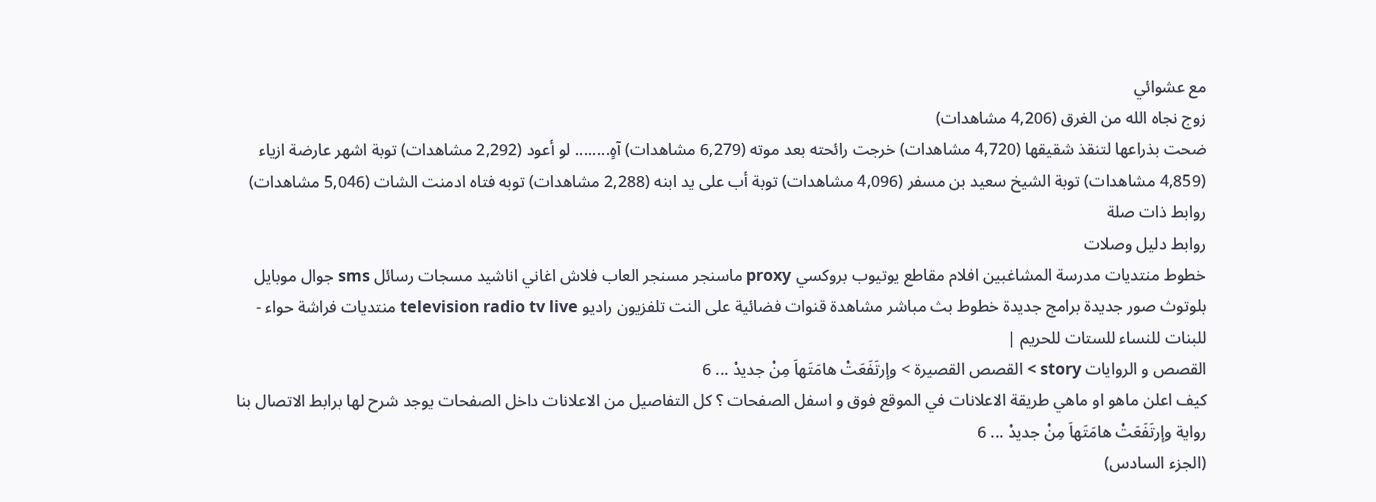مع عشوائي
زوج نجاه الله من الغرق (4,206 مشاهدات)
ضحت بذراعها لتنقذ شقيقها (4,720 مشاهدات) خرجت رائحته بعد موته (6,279 مشاهدات) آهٍ........ لو أعود (2,292 مشاهدات) توبة اشهر عارضة ازياء (4,859 مشاهدات) توبة الشيخ سعيد بن مسفر (4,096 مشاهدات) توبة أب على يد ابنه (2,288 مشاهدات) توبه فتاه ادمنت الشات (5,046 مشاهدات)
روابط ذات صلة
روابط دليل وصلات
خطوط منتديات مدرسة المشاغبين افلام مقاطع يوتيوب بروكسي proxy ماسنجر مسنجر العاب فلاش اغاني اناشيد مسجات رسائل sms جوال موبايل بلوتوث صور جديدة برامج جديدة خطوط بث مباشر مشاهدة قنوات فضائية على النت تلفزيون راديو television radio tv live منتديات فراشة حواء - للبنات للنساء للستات للحريم |
القصص و الروايات story > القصص القصيرة > وإرتَفَعَتْ هامَتَهاَ مِنْ جديدْ ... 6
كيف اعلن ماهو او ماهي طريقة الاعلانات في الموقع فوق و اسفل الصفحات ؟ كل التفاصيل من الاعلانات داخل الصفحات يوجد شرح لها برابط الاتصال بنا
رواية وإرتَفَعَتْ هامَتَهاَ مِنْ جديدْ ... 6
(الجزء السادس)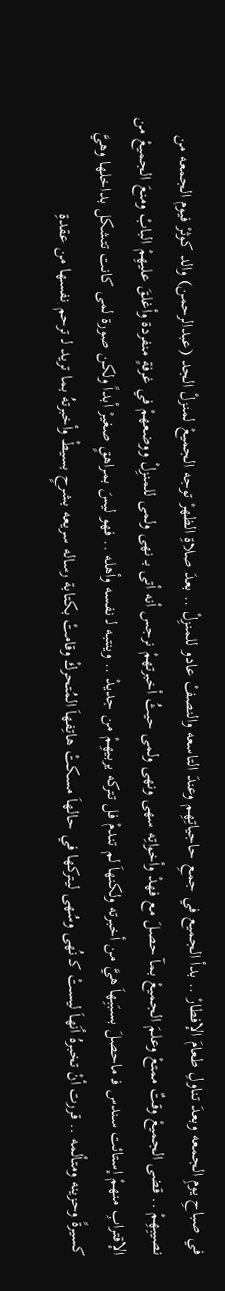في صباحِ يومِ الجمعه وبعدَ تناولِ طعامَ الإفطارْ .. بدأ الجميع في جمعِ حاجياتِهِم وعندَ التاسعه والنصفْ عادو للمنزِلْ .. بعدَ صلاةِ الظهرْ توجه الجميعْ لمنزلْ الجد (عبدالرحمن) والد كوثرْ فيوم الجمعه من نصيبِهِمْ .. قضى الجميعْ وقتٌ ممتعْ وعلمَ الجميعْ بمآ حصلَ مع فهدْ وأخواتِه سهى ونهى ولمى حيثُ أخبرتهمْ نرجس أنه أتى بـ نهى ولمى للمنزِلْ ووضعهمْ في غرفةٍ منفردة وأغلقَ عليهِمْ البابْ ومنعَ الجميعْ من الإقترابِ منهمْ إستائت سندس فـ ماحصلَ بسبَبِهاَ هيَّ من أخبرته ولكنهاَ لم تندمْ فل تتركه يربيهِمْ من جديدْ .. وينتبه لـ نفسه وأهله .. فهو ليسَ بمراهقٍ صغيرْ أبداً ولكن صورة لمى كانت تتشكل بداخلها وهيَّ كسيرةً وحزينه ومتألمه .. قررت أنْ تخبرهُ أنَهاَ ليستْ كـ نُهى وسُهى ليتركها في حالهاَ مسكتْ هاتِفهاَ المُتحركْ وقامتْ بكتابة رساله سريعه بشرحٍ بسيطْ وأخبرتهُ بما تريد لـ ترحم نفسها من عقدةِ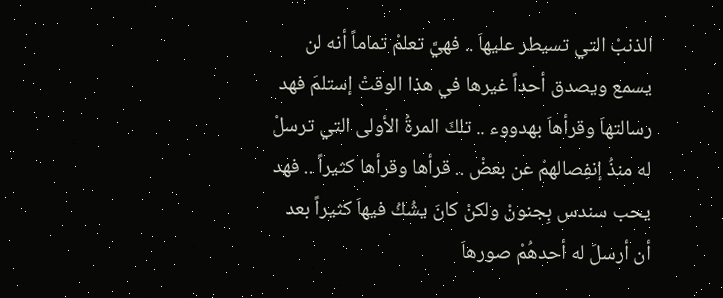الذنبْ التي تسيطر عليهاَ .. فهيَّ تعلمْ تماماً أنه لن يسمع ويصدق أحداً غيرها في هذا الوقتْ إستلمَ فهد رسالتهاَ وقرأهاَ بهدووء .. تلكَ المرةُ الأولى التي ترسلْ له منذُ إنفِصالهمْ عن بعضْ .. قرأها وقرأها كثيراً .. فهد يحب سندس بِجنونْ ولكنْ كانَ يشُكُ فيهاَ كثيراً بعد أن أرسلَ له أحدهُمْ صورهاَ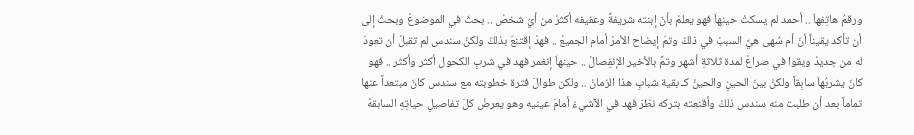ورقمُ هاتِفهاَ .. أحمد لم يسكتْ حينهاَ فهو يعلمْ بأنَ إبنته شريفةً وعفيفه أكثرْ من أيُ شخصْ .. بحثَ في الموضوعْ وبحثْ إلى أن تأكد يقيناً أنَ أم سُهى هيَّ السببْ في ذلكْ وتمَ إيضاح الأمرْ أمام الجميعْ .. فهدْ إقتنعَ بذلكْ ولكنْ سندس لم تقبلْ أن تعودَ له من جديدْ ويقوا في صراعْ لمدة ثلاثةِ أشهر وتمَّ بالأخير الإنفِصالْ .. حينهاَ إنغمر فهد في شربِ الكحول أكثر وأكثر .. فهو كانَ يشربُهاَ سابِقاً ولكنْ بينَ الحينِ والحينْ كـ بقية شبابِ هذا الزمانْ .. ولكن طوالَ فترة خطوبته مع سندس كانَ مبتعداً عنها تماماً بعد أن طلبت منه سندس ذلكْ وأقنعته بتركه نظرَ فهد في الآشيءْ أمامَ عينيه وهو يعرضْ كلَ تفاصيلِ حياتِهِ السابقهْ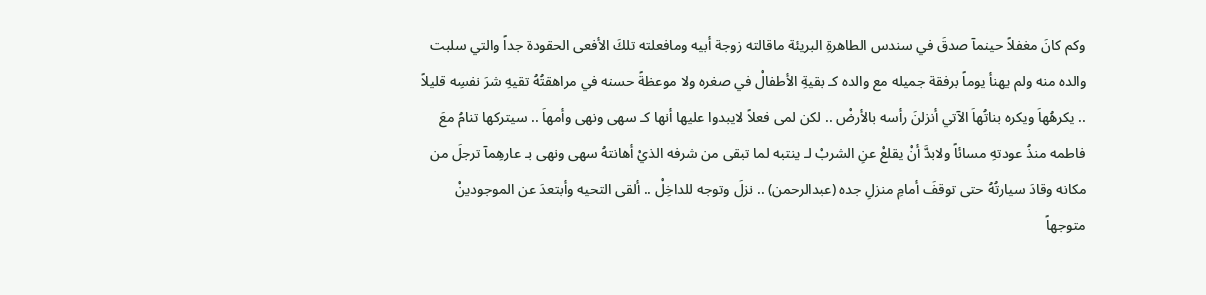وكم كانَ مغفلاً حينمآ صدقَ في سندس الطاهرةِ البريئة ماقالته زوجة أبيه ومافعلته تلكَ الأفعى الحقودة جداً والتي سلبت والده منه ولم يهنأ يوماً برفقة جميله مع والده كـ بقيةِ الأطفالْ في صغره ولا موعظةً حسنه في مراهقتُهُ تقيهِ شرَ نفسِه قليلاً .. يكرهُهاَ ويكره بناتُهاَ الآتي أنزلنَ رأسه بالأرضْ .. لكن لمى فعلاً لايبدوا عليها أنها كـ سهى ونهى وأمهاَ .. سيتركها تنامُ معَ فاطمه منذُ عودتهِ مسائاً ولابدَّ أنْ يقلعْ عنِ الشربْ لـ ينتبه لما تبقى من شرفه الذيْ أهانتهُ سهى ونهى بـ عارهِمآ ترجلَ من مكانه وقادَ سيارتُهُ حتى توقفَ أمامِ منزلِ جده (عبدالرحمن) .. نزلَ وتوجه للداخِلْ .. ألقى التحيه وأبتعدَ عن الموجودينْ متوجهاً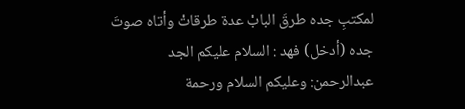لمكتبِ جده طرقَ البابْ عدة طرقاتْ وأتاه صوتَ جده (أدخل) فهد : السلام عليكم الجد عبدالرحمن: وعليكم السلام ورحمة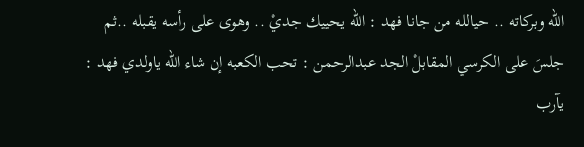الله وبركاته .. حيالله من جانا فهد : الله يحييك جديْ .. وهوى على رأسه يقبله ..ثم جلسَ على الكرسي المقابلْ الجد عبدالرحمن : تحب الكعبه إن شاء الله ياولدي فهد : يآرب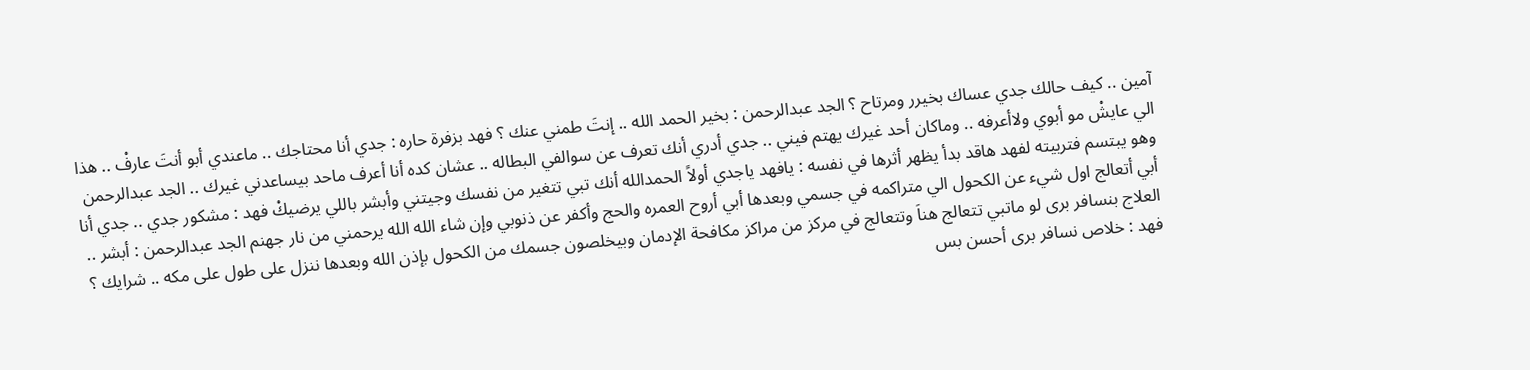آمين .. كيف حالك جدي عساك بخيرر ومرتاح ؟ الجد عبدالرحمن : بخير الحمد الله .. إنتَ طمني عنك ؟ فهد بزفرة حاره : جدي أنا محتاجك .. ماعندي أبو أنتَ عارفْ .. هذا الي عايشْ مو أبوي ولاأعرفه .. وماكان أحد غيرك يهتم فيني .. جدي أدري أنك تعرف عن سوالفي البطاله .. عشان كده أنا أعرف ماحد بيساعدني غيرك .. الجد عبدالرحمن وهو يبتسم فتربيته لفهد هاقد بدأ يظهر أثرها في نفسه : يافهد ياجدي أولاً الحمدالله أنك تبي تتغير من نفسك وجيتني وأبشر باللي يرضيكْ فهد : مشكور جدي .. جدي أنا أبي أتعالج اول شيء عن الكحول الي متراكمه في جسمي وبعدها أبي أروح العمره والحج وأكفر عن ذنوبي وإن شاء الله الله يرحمني من نار جهنم الجد عبدالرحمن : أبشر .. العلاج بنسافر برى لو ماتبي تتعالج هناَ وتتعالج في مركز من مراكز مكافحة الإدمان وبيخلصون جسمك من الكحول بإذن الله وبعدها ننزل على طول على مكه .. شرايك ؟ فهد : خلاص نسافر برى أحسن بس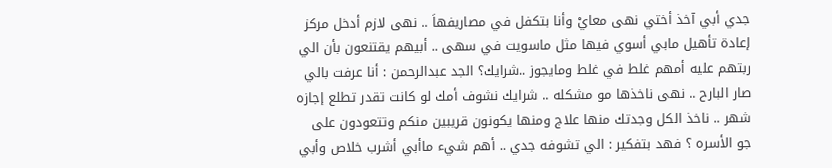جدي أبي آخذ أختي نهى معايْ وأنا بتكفل في مصاريفهاَ .. نهى لازم أدخل مركز إعادة تأهيل مابي أسوي فيها مثل ماسويت في سهى .. أبيهم يقتنعون بأن الي ربتهم عليه أمهم غلط في غلط ومايجوز ..شرايك؟ الجد عبدالرحمن : أنا عرفت بالي صار البارح .. نهى ناخذها مو مشكله .. شرايك نشوف أمك لو كانت تقدر تطلع إجازه شهر .. ناخذ الكل وجدتك منها علاج ومنها يكونون قريبين منكم وتتعودون على جو الأسره ؟ فهد بتفكير : الي تشوفه جدي .. أهم شيء ماأبي أشرب خلاص وأبي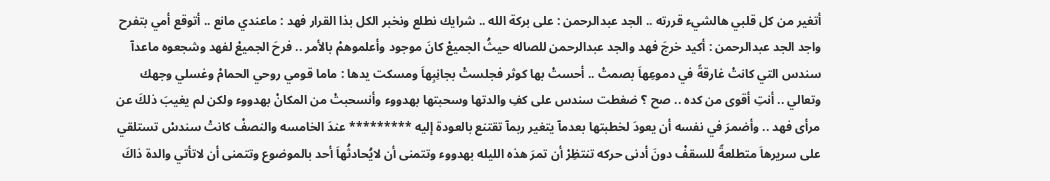أتغير من كل قلبي هالشيء قررته .. الجد عبدالرحمن : على بركة الله .. شرايك نطلع ونخبر الكل بذا القرار فهد : ماعندي مانع .. أتوقع أمي بتفرح واجد الجد عبدالرحمن : أكيد خرجَ فهد والجد عبدالرحمن للصاله حيثُ الجميعْ كانَ موجود وأعلموهمْ بالأمر .. فرحَ الجميعْ لفهد وشجعوه ماعدآ سندس التي كانتْ غارقةً في دموعِهاَ بصمتْ .. أحستْ بها كوثر فجلستْ بجانِبِهاَ ومسكت يدها : ماما قومي روحي الحمامْ وغسلي وجهك وتعالي .. أنتِ أقوى من كده .. صح ؟ ضغطت سندس على كفِ والدتها وسحبتها بهدووء وأنسحبتْ من المكانْ بهدووء ولكن لم يغيبَ ذلكَ عن مرأى فهد .. وأضمرَ في نفسه أن يعودَ لخطبتها بعدمآ يتغير ربمآ تقتنع بالعودة إليه ********* عندَ الخامسه والنصفْ كانتْ سندسْ تستلقي على سريرهاَ متطلعةً للسقفْ دونَ أدنى حركه تنتظِرْ أن تمرَ هذه الليله بهدووء وتتمنى أن لايُحادثُهاَ أحد بالموضوع وتتمنى أن لاتأتي والدة ذاكَ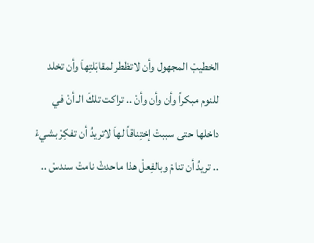الخطيبْ المجهول وأن لاتظطر لمقابَلتِهاَ وأن تخلد للنوم مبكراً وأن وأن وأنْ .. تراكت تلكَ الـ أنْ في داخلها حتى سببتْ إختِناقاً لهاَ لاتريدُ أن تفكِرْ بشيءْ .. تريدُ أن تنامْ وبالفِعلْ هذا ماحدثْ نامتْ سندسْ ..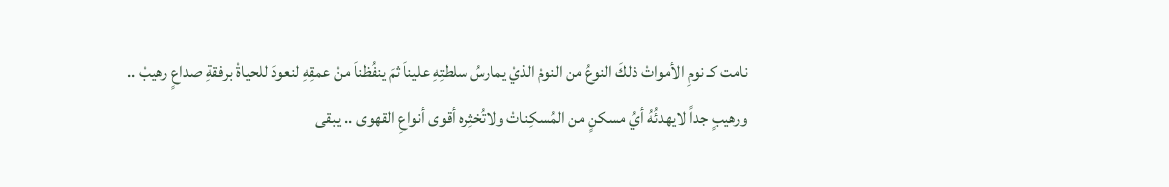نامت كـ نومِ الأمواتْ ذلكَ النوعُ من النومْ الذيْ يمارسُ سلطتِهِ عليناَ ثمَ ينفُظناَ منْ عمقِهِ لنعودَ للحياةْ برفقةِ صداعٍ رهيبْ .. ورهيبٍ جداً لايهدئُهُ أيُ مسكنٍ من المُسكِناتْ ولاتُخثِره أقوى أنواعِ القهوى .. يبقى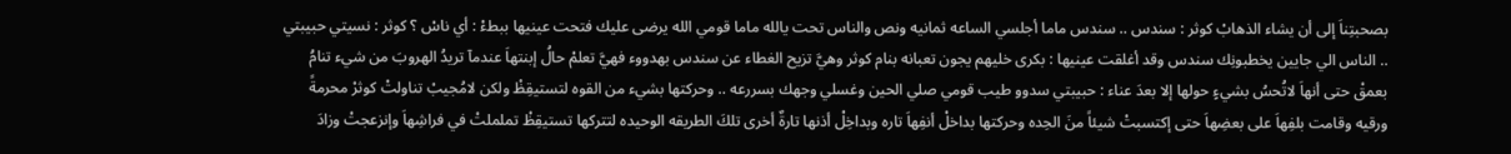بصحبتِناَ إلى أن يشاء الذهابْ كوثر : سندس .. سندس ماما أجلسي الساعه ثمانيه ونص والناس تحت يالله ماما قومي الله يرضى عليك فتحت عينيها ببطءْ : أي ناسْ ؟ كوثر : نسيتي حبيبتي .. الناس الي جايين يخطبونِك سندس وقد أغلقت عينيها : بكرى خليهم يجون تعبانه بنام كوثر وهيَّ تزيح الغطاء عن سندس بهدووء فهيَّ تعلمْ حالُ إبنتهاَ عندمآ تريدُ الهروبَ من شيء تنامُ بعمقْ حتى أنهاَ لاتُحسُ بشيءٍ حولها إلا بعدَ عناء : حبيبتي سدوو طيب قومي صلي الحين وغسلي وجهك بسررعه .. وحركتها بشيء من القوه لتستيقِظْ ولكن لامُجيبْ تناولتْ كوثرْ محرمةً ورقيه وقامت بلفِهاَ على بعضِهاَ حتى إكتسبتْ شيئاً منَ الحِده وحركتها بداخلْ أنفِهاَ تاره وبداخِلْ أذنها تارةٌ أخرى تلكَ الطريقه الوحيده لتتركها تستيقِظْ تململتْ في فراشِهاَ وإنزعجتْ وزادَ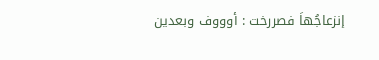إنزعاجُهاَ فصررخت : أوووف وبعدين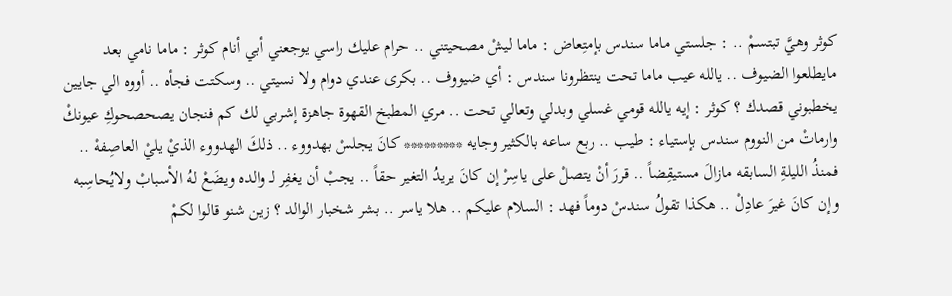كوثر وهيَّ تبتسمْ .. : جلستي ماما سندس بإمتِعاض : ماما ليشْ مصحيتني .. حرام عليك راسي يوجعني أبي أنام كوثر : ماما نامي بعد مايطلعوا الضيوف .. يالله عيب ماما تحت ينتظرونا سندس : أي ضيووف .. بكرى عندي دوام ولا نسيتي .. وسكتت فجأه .. أووه الي جايين يخطبوني قصدك ؟ كوثر : إيه يالله قومي غسلي وبدلي وتعالي تحت .. مري المطبخ القهوة جاهزة إشربي لك كم فنجان يصحصحوكِ عيونكْ وارماتْ من النووم سندس بإستياء : طيب .. ربع ساعه بالكثير وجايه ********* كانَ يجلسْ بهدووء .. ذلكَ الهدووء الذيْ يليْ العاصِفهْ .. فمنذُ الليلةِ السابقه مازالَ مستيقِضاً .. قررَ أنْ يتصلْ على ياسِرْ إن كانَ يريدُ التغير حقاً .. يجبْ أن يغفِر لـ والده ويضَعْ لهُ الأسبابْ ولايُحاسِبه وإن كانَ غيرَ عادِلْ .. هكذا تقولُ سندسْ دوماً فهد : السلام عليكم .. هلا ياسر .. بشر شخبار الوالد ؟ زين شنو قالوا لكمْ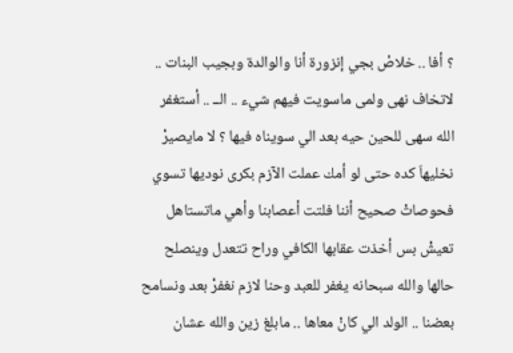؟ أفا .. خلاصْ بجي إنزورة أنا والوالدة وبجيب البنات .. لاتخاف نهى ولمى ماسويت فيهم شيء .. الــ .. أستغفر الله سهى للحين حيه بعد الي سويناه فيها ؟ لا مايصيرْ نخليهاَ كده حتى لو أمك عملت الآزم بكرى نوديها تسوي فحوصاتْ صحيح أننا فلتت أعصابنا وأهي ماتستاهل تعيشْ بس أخذت عقابها الكافي وراح تتعدل وينصلح حالها والله سبحانه يغفر للعبد وحنا لازم نغفرْ بعد ونسامح بعضنا .. الولد الي كانْ معاها .. مابلغ زين والله عشان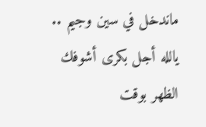ماندخل في سين وجيم .. يالله أجل بكرى أشوفك الظهر بوقت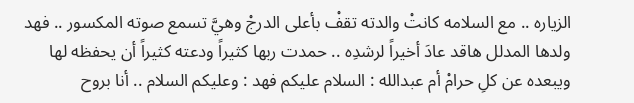الزياره .. مع السلامه كانتْ والدته تقفْ بأعلى الدرجْ وهيَّ تسمع صوته المكسور .. فهد ولدها المدلل هاقد عادَ أخيراً لرشدِه .. حمدت ربها كثيراً ودعته كثيراً أن يحفظه لها ويبعده عن كلِ حرامْ أم عبدالله : السلام عليكم فهد : وعليكم السلام .. أنا بروح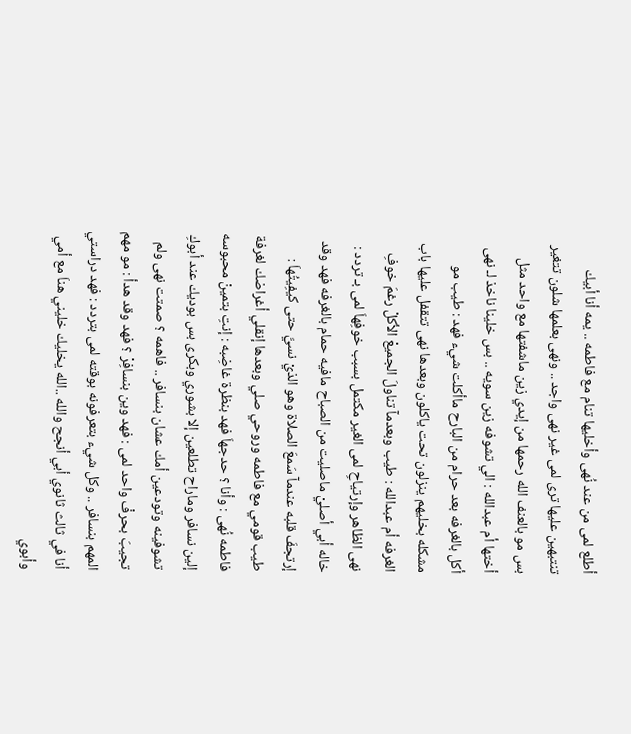أطلع لمى من عند نُهى وأخليها تنام مع فاطمه .. يمه أنا أبيك تنتبهين عليها ترى لمى غير نهى واجد .. ونهى بعلمها شلون تتغير بس مو بالعنف الله رحمها من إيدي زين ماشفتها مع واحد مثل أختها أم عبدالله : الي تشوفه زين سويه .. بس خلينا ناخذ لـ نهى أكل بالغرفه بعد حرام من البارح ماأكلت شيء فهد : طيب مو مشكله بخليهم ينزلون تحت ياكلون وبعدها نهى تتقفل عليها باب الغرفه أم عبدالله : طيب وبعدمآ تناولَ الجميعْ الأكلْ رغمَ خوفِ نهى الظاهر وإرتياحِ لمى الغير مكتمل بسبب خوفِهاَ لمى بـ تردد : خاله أبي أصليْ ماصليت من الصباح مافيه حمام بالغرفه فهد وقد إرتجفَ قلبه عندمآ سَمعَ الصلاة وهو الذيْ نسيَّ حتى كيفِيتُهاَ : طيب قومي مع فاطمه وروحي صلي وبعدها إنقلي أغراضك لغرفة فاطمه نُهى : وأنا ؟ حدجهاَ فهد بنظرة غاضِبه : إنتِ بتمينْ محبوسه إلين نسافر وماراح تطلعين إلا بشوري وبكرى بس بوديك عند أبوكِ تشوفينه وتودعين أمك عشان بنسافر .. فاهمه ؟ صمتت نهى ولم تجيبَ بحرفْ واحد لمى : فهد وين بنسافِرْ ؟ فهد وقد هدأ : مو مهم المهم بنسافر .. وكل شيء بتعرفونه بوقته لمى بتردد : فهد دراستي أنا في ثالث ثانوي أبي أنجح والله ..الله يخليك خليني هناَ مع أمي وأبوي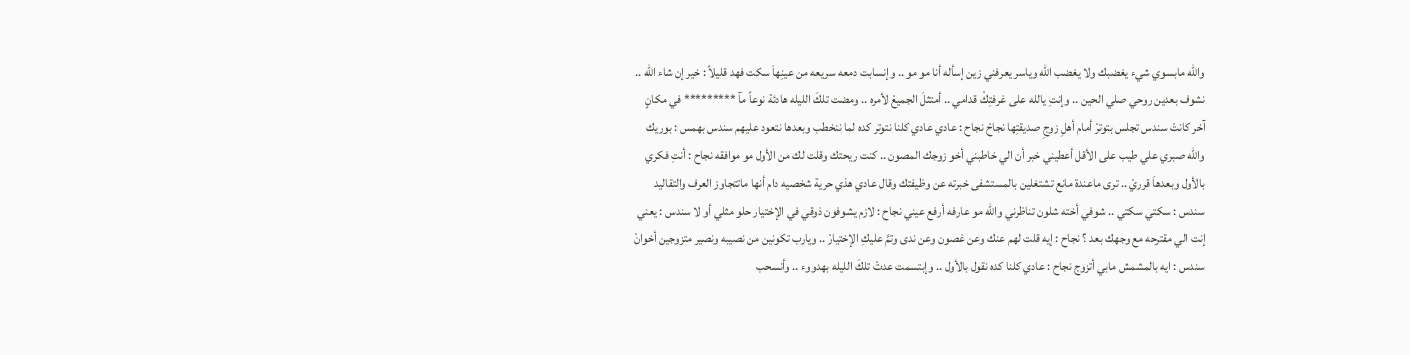والله مابسوي شيء يغضبك ولا يغضب الله وياسر يعرفني زين إسأله أنا مو مو .. وإنسابت دمعه سريعه من عينِهاَ سكت فهد قليلاً : خير إن شاء الله .. نشوف بعدين روحي صلي الحين .. وإنتِ يالله على غرفتِكْ قدامي .. أمتثلَ الجميعْ لأمره .. ومضت تلكَ الليله هادئة نوعاً مآ ********* في مكانٍ آخر كانتْ سندس تجلس بتوترْ أمام أهلِ زوجِ صديقتِها نجاحْ نجاح : عادي عادي كلنا نتوتر كده لما ننخطب وبعدها نتعود عليهم سندس بهمس : بوريك والله صبري علي طيب على الأقل أعطيني خبر أن الي خاطبني أخو زوجك المصون .. كنت ريحتك وقلت لك من الأول مو موافقه نجاح : أنتِ فكري بالأول وبعدهاَ قرريْ .. ترى ماعندة مانع تشتغلين بالمستشفى خبرته عن وظيفتك وقال عادي هذي حرية شخصيه دام أنها ماتتجاوز العرف والتقاليد سندس : سكتي سكتي .. شوفي أخته شلون تناظرني والله مو عارفه أرفع عيني نجاح : لازم يشوفون ذوقي في الإختيار حلو مثلي أو لا سندس : يعني إنت الي مقترحه مع وجهك بعد ؟ نجاح : إيه قلت لهم عنك وعن غصون وعن ندى وتمَّ عليكِ الإختيارْ .. ويارب تكونين من نصيبه ونصير متزوجين أخوانْ سندس : ايه بالمشمش مابي أتزوج نجاح : عادي كلنا كده نقول بالأول .. وإبتسمت عدتْ تلكَ الليله بهدووء .. وأنسحب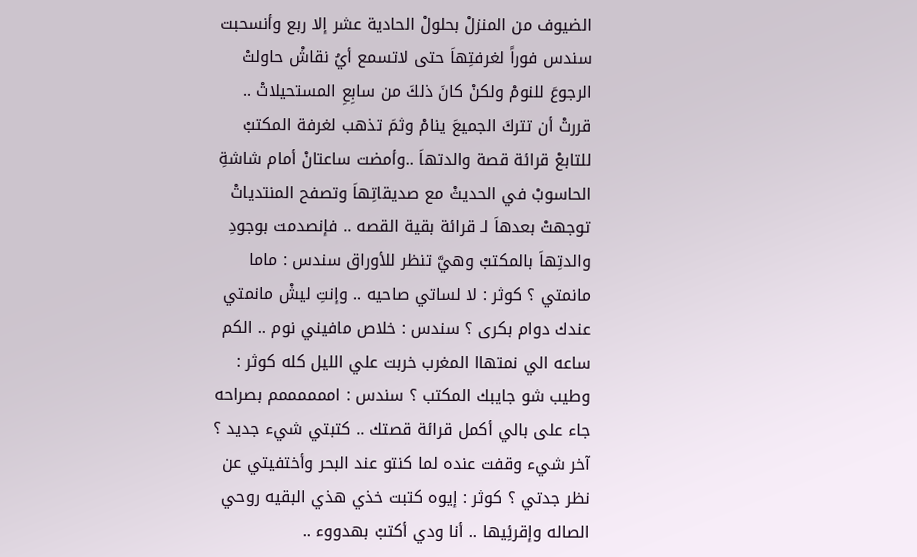الضيوف من المنزلْ بحلولْ الحادية عشر إلا ربع وأنسحبت سندس فوراً لغرفتِهاَ حتى لاتسمع أيُ نقاشْ حاولتْ الرجوعَ للنومْ ولكنْ كانَ ذلكَ من سابِعِ المستحيلاتْ .. قررتْ أن تتركَ الجميعَ ينامْ وثمَ تذهب لغرفة المكتبْ للتابعْ قرائة قصة والدتهاَ ..وأمضت ساعتانْ أمام شاشةِ الحاسوبْ في الحديثْ مع صديقاتِهاَ وتصفح المنتدياتْ توجهتْ بعدهاَ لـ قرائة بقية القصه .. فإنصدمت بوجودِ والدتِهاَ بالمكتبْ وهيَّ تنظر للأوراق سندس : ماما مانمتي ؟ كوثر : لا لساتي صاحيه .. وإنتِ ليشْ مانمتي عندك دوام بكرى ؟ سندس : خلاص مافيني نوم .. الكم ساعه الي نمتهاا المغرب خربت علي الليل كله كوثر : وطيب شو جايبك المكتب ؟ سندس : اممممممم بصراحه جاء على بالي أكمل قرائة قصتك .. كتبتي شيء جديد ؟ آخر شيء وقفت عنده لما كنتو عند البحر وأختفيتي عن نظر جدتي ؟ كوثر : إيوه كتبت خذي هذي البقيه روحي الصاله وإقرئِيها .. أنا ودي أكتبْ بهدووء ..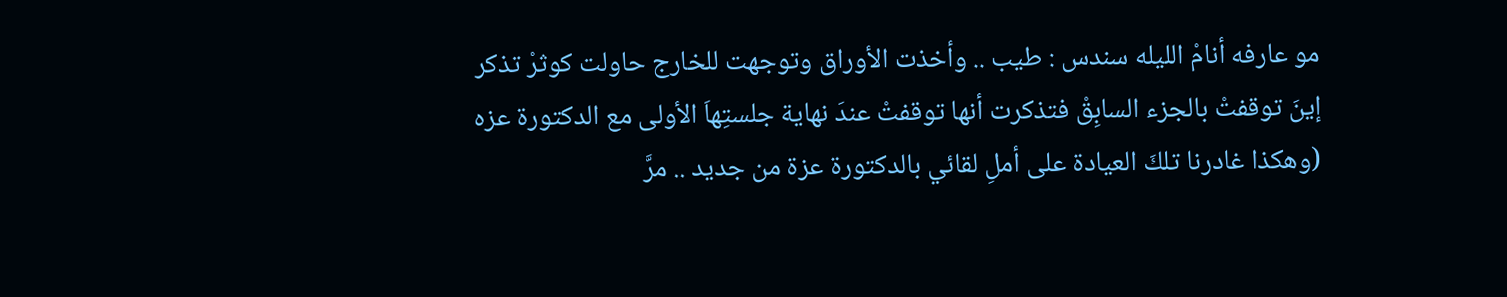مو عارفه أنامْ الليله سندس : طيب .. وأخذت الأوراق وتوجهت للخارج حاولت كوثرْ تذكر إينَ توقفتْ بالجزء السابِقْ فتذكرت أنها توقفتْ عندَ نهاية جلستِهاَ الأولى مع الدكتورة عزه (وهكذا غادرنا تلكَ العيادة على أملِ لقائي بالدكتورة عزة من جديد .. مرَّ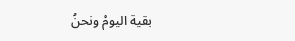بقية اليومْ ونحنُ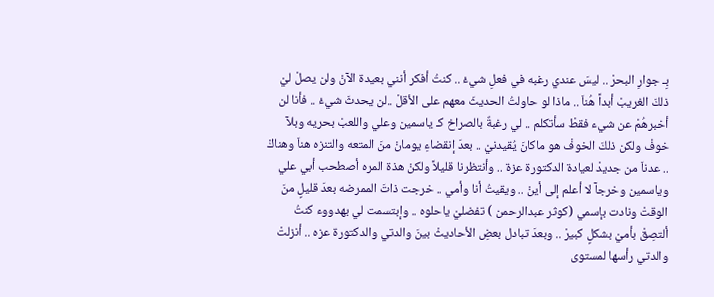بِـ جوارِ البحرْ .. ليسَ عندي رغبه في فعلِ شيءْ .. كنتُ أفكر أنني بعيدة الآنْ ولن يصلْ ليْ ذلكَ الغريبْ أبداً هُناَ .. ماذا لو حاولتُ الحديثَ معهم على الأقلْ ..لن يحدثَ شيءْ .. فأنا لن أخبرهُمْ عن شيء فقطْ سأتكلم .. لي رغبةٌ بالصراخ كـ ياسمين وعلي واللعبْ بحريه وبلآ خوفْ ولكن ذلكَ الخوفْ هو ماكانَ يُقيدنيْ .. بعدَ إنقضاءِ يومانْ منَ المتعه والتنزه هناَ وهناكْ .. عدناَ من جديدْ لعيادة الدكتورة عزة .. وأنتظرنا قليلاً ولكنْ هذة المره أصطحب أبي علي وياسمين وخرجآ لا أعلم إلى أينْ .. ويقيتُ أنا وأمي .. خرجت ذاتَ الممرضه بعدَ قليلٍ منَ الوقتْ ونادت بإسمي (كوثر عبدالرحمن ) تفضليْ ياحلوه .. وإبتسمت لي بهدووء كنتُ ألتصِقْ بأميْ بشكلٍ كبيرْ .. وبعدَ تبادل بعضِ الأحاديثْ بينَ والدتي والدكتورة عزه .. أنزلتْ والدتي رأسها لمستوى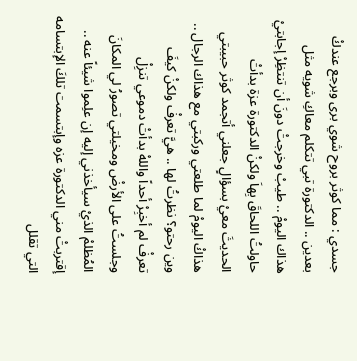جسدي : مما كوثر بروح شوي برى وبرجع عندكْ بعدين .. الدكتورة تبي تتكلم معاكِ شويه مثل هذاك اليومْ .. طيبْ وخرجتْ دونَ أن تنتظِرْ إجابتيْ حاولتُ اللحاقَ بِهاَ ولكنْ الدكتورة عزة بدأتْ الحديثَ معيْ بسؤالٍ جعلني أتجمد كوثر حبيبتي هذاكْ اليومْ لما طلعتي وركبتي مع هذاك الرجال .. وين رحتو؟ نظرتُ لها .. هيَّ تعرفْ ولكنْ كيفَ تعرفْ لم أخبِرْ أحداً واللهْ بدأتْ دموعي تنزِلْ وجلستُ على الأرضْ ومخيلتي تصورُ لي المكانَ المُظلمْ الذيْ سيأخذني إليه إن علِموا شيئاً عنه .. إقتربتْ مني الدكتورة عزه وإبتسمت تلكَ الإبتسامه التي تقلل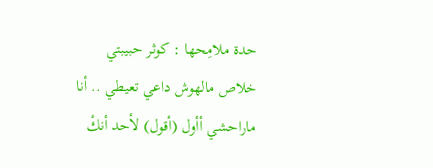حدة ملامِحها : كوثر حبيبتي خلاص مالهوش داعي تعيطي .. أنا ماراحشي أأول (أقول) لأحد أنكْ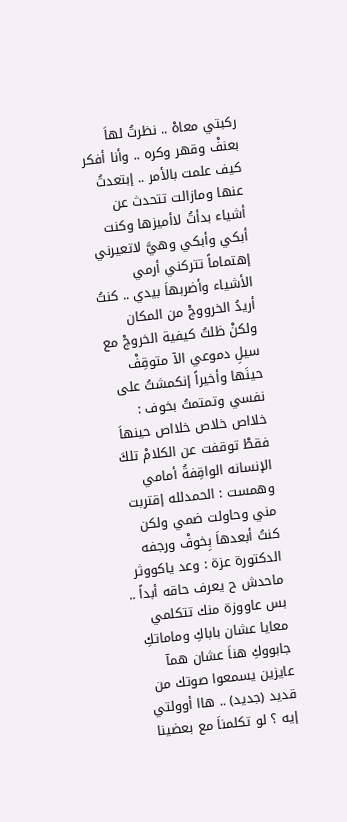ركبتي معاهْ .. نظرتُ لهاَ بعنفْ وقهر وكره .. وأنا أفكر كيف علمت بالأمر .. إبتعدتُ عنها ومازالت تتحدث عن أشياء بدأتُ لاأميزها وكنت أبكي وأبكي وهيَّ لاتعيرني إهتماماً تتركني أرمي الأشياء وأضربهاَ بيدي .. كنتُ أريدُ الخرووجْ من المكان ولكنْ ظلتُ كيفية الخروجْ مع سيلِ دموعي الآ متوقِفْ حينَها وأخيراً إنكمشتُ على نفسي وتمتمتُ بخوف : خلااص خلاص خلااص حينهاَ فقطْ توقفت عن الكلامْ تلكَ الإنسانه الواقِفةُ أمامي وهمست : الحمدلله إقتربت مني وحاولت ضمي ولكن كنتُ أبعدهاَ بِخوفْ ورجفه الدكتورة عزة : وعد ياكووثر ماحدش ح يعرف حاقه أبداً .. بس عاووزة منك تتكلمي معايا عشان باباكِ وماماتكِ جابووكِ هناَ عشان همآ عايزين يسمعوا صوتك من قديد (جديد) .. هاا أوولتي إيه ؟ لو تكلمناَ مع بعضينا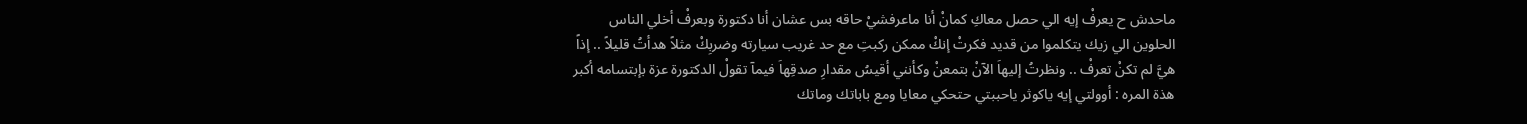ماحدش ح يعرفْ إيه الي حصل معاكِ كمانْ أنا ماعرفشيْ حاقه بس عشان أنا دكتورة وبعرفْ أخلي الناس الحلوين الي زيك يتكلموا من قديد فكرتْ إنكْ ممكن ركبتِ مع حد غريب سيارته وضربِكْ مثلاً هدأتُ قليلاً .. إذاً هيَّ لم تكنْ تعرفْ .. ونظرتُ إليهاَ الآنْ بتمعنْ وكأنني أقيسُ مقدارِ صدقِهاَ فيمآ تقولْ الدكتورة عزة بإبتسامه أكبر هذة المره : أوولتي إيه ياكوثر ياحببتي حتحكي معايا ومع باباتك وماتك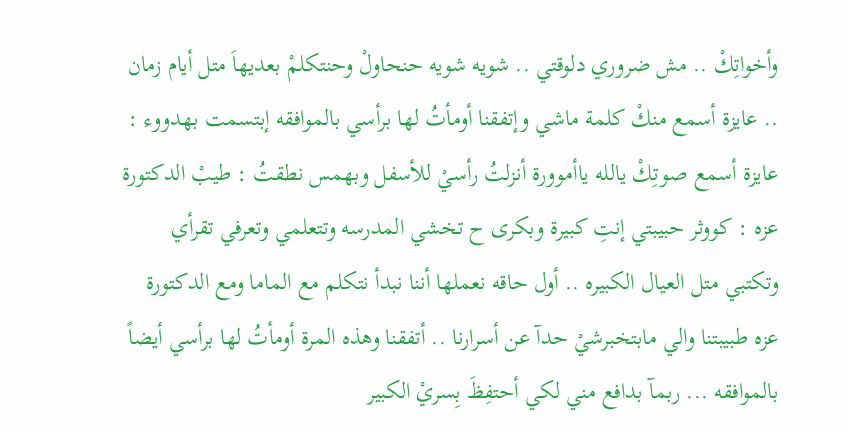وأخواتِكْ .. مش ضروري دلوقتي .. شويه شويه حنحاولْ وحنتكلمْ بعديهاَ متل أيام زمان .. عايزة أسمع منكْ كلمة ماشي وإتفقنا أومأتُ لها برأسي بالموافقه إبتسمت بهدووء : عايزة أسمع صوتِكْ يالله ياأموورة أنزلتُ رأسيْ للأسفل وبهمس نطقتُ : طيبْ الدكتورة عزه : كووثر حبيبتي إنتِ كبيرة وبكرى ح تخشي المدرسه وتتعلمي وتعرفي تقرأي وتكتبي متل العيال الكبيره .. أول حاقه نعملها أننا نبدأ نتكلم مع الماما ومع الدكتورة عزه طبيبتنا والي مابتخبرشيْ حدآ عن أسرارنا .. أتفقنا وهذه المرة أومأتُ لها برأسي أيضاً بالموافقه ... ربمآ بدافع مني لكي أحتفِظَ بِسريْ الكبير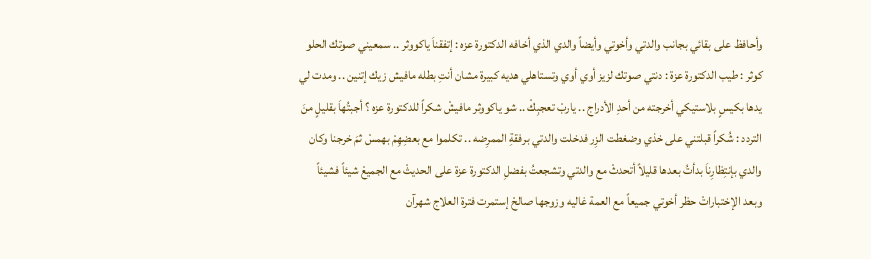وأحافظ على بقائي بجانب والدتي وأخوتي وأيضاً والدي الذي أخافه الدكتورة عزه : إتفقناَ ياكووثر .. سمعيني صوتك الحلو كوثر : طيب الدكتورة عزة : دنتي صوتك لزيز أوي أوي وتستاهلي هديه كبيرة مشان أنتِ بطله مافيش زيك إتنين .. ومدت لي يدها بكيسٍ بلاستيكي أخرجته من أحدِ الأدراج .. ياربْ تعجبِكْ .. شو ياكووثر مافيشْ شكراً للدكتورة عزه ؟ أجبتُهاَ بقليلٍ منَ التردد : شُكراً قبلتني على خذي وضغطت الزِر فدخلت والدتي برفقةِ الممرِضه .. تكلموا مع بعضِهِمْ بهمسْ ثمَ خرجنا وكان والدي بإنتِظارِناَ بدأتُ بعدها قليلاً أتحدثْ مع والدتي وتشجعتُ بفضلِ الدكتورة عزة على الحديثْ مع الجميعْ شيئاً فشيئاً وبعد الإختباراتْ حظر أخوتي جميعاً مع العمة غاليه وزوجها صالحْ إستمرت فترة العلاج شهرآن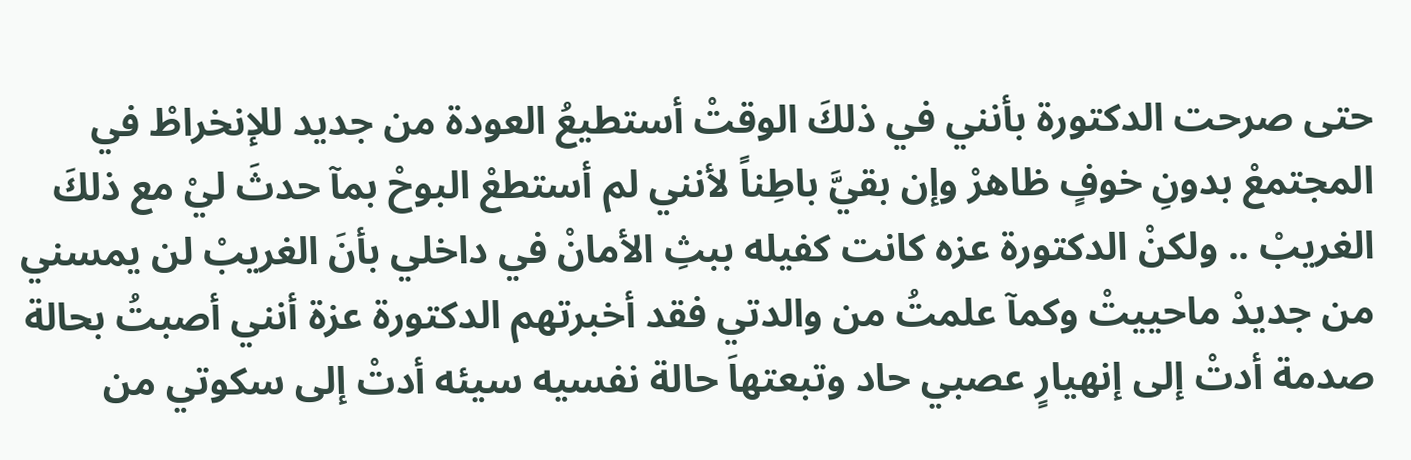حتى صرحت الدكتورة بأنني في ذلكَ الوقتْ أستطيعُ العودة من جديد للإنخراطْ في المجتمعْ بدونِ خوفٍ ظاهرْ وإن بقيَّ باطِناً لأنني لم أستطعْ البوحْ بمآ حدثَ ليْ مع ذلكَ الغريبْ .. ولكنْ الدكتورة عزه كانت كفيله ببثِ الأمانْ في داخلي بأنَ الغريبْ لن يمسني من جديدْ ماحييتْ وكمآ علمتُ من والدتي فقد أخبرتهم الدكتورة عزة أنني أصبتُ بحالة صدمة أدتْ إلى إنهيارٍ عصبي حاد وتبعتهاَ حالة نفسيه سيئه أدتْ إلى سكوتي من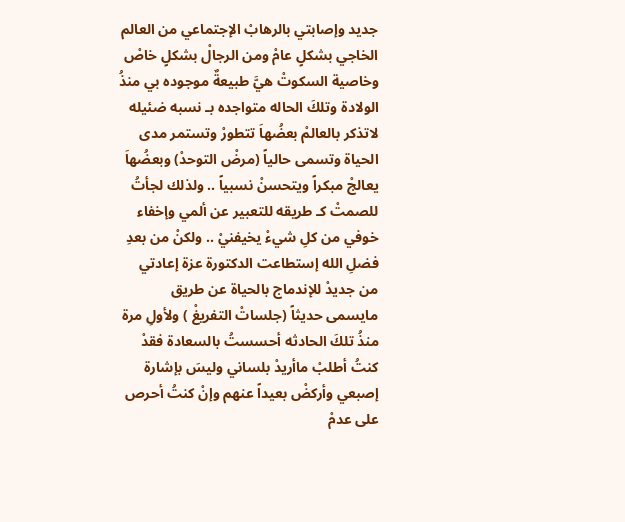جديد وإصابتي بالرهابْ الإجتماعي من العالم الخاجي بشكلٍ عامْ ومن الرجالْ بشكلٍ خاصْ وخاصية السكوتْ هيَّ طبيعةٌ موجوده بي منذُ الولادة وتلكَ الحاله متواجده بـ نسبه ضئيله لاتذكر بالعالمْ بعضُهاَ تتطورْ وتستمر مدى الحياة وتسمى حالياً (مرضْ التوحدْ) وبعضُهاَ يعالجْ مبكراً ويتحسنْ نسبياً .. ولذلك لجأتُ للصمتْ كـ طريقه للتعبير عن ألمي وإخفاء خوفي من كلِ شيءْ يخيفنيْ .. ولكنْ من بعدِ فضلِ الله إستطاعت الدكتورة عزة إعادتي من جديدْ للإندماج بالحياة عن طريق مايسمى حديثاً (جلساتْ التفريغْ ) ولأولِ مرة منذُ تلكَ الحادثه أحسستُ بالسعادة فقدْ كنتُ أطلبْ ماأريدْ بلساني وليسَ بإشارة إصبعي وأركضْ بعيداً عنهم وإنْ كنتُ أحرص على عدمْ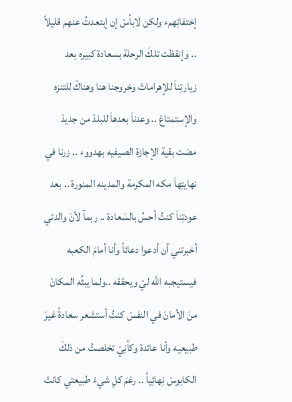إختفائِهمء ولكن لابأسْ إن إبتعدتُ عنهم قليلاً .. وإنقظت تلكَ الرحلة بسعادة كبيره بعد زيارتِناَ للإهراماتْ وخروجنا هنا وهناكْ للتنزه والإستمتاعْ .. وعدناَ بعدهاَ للبلدْ من جديدْ مضت بقية الإجازة الصيفيه بهدووء .. زرنا في نهايتِهاَ مكه المكرمة والمدينه المنورة .. بعد عودتِناَ كنتُ أحسُ بالسَعادة .. ربمآ لأنَ والدتي أخبرتني أن أدعوا دعائاً وأنا أمامَ الكعبه فيستيجبه الله ليْ ويحققه ..ولما يبثُه المكانْ منَ الأمانَ في النفسْ كنتُ أستشعر سعادةً غيرَ طبيعيه وأنا عائدة وكأنِيْ تخلصتُ من ذلكَ الكابوسْ نِهائِياً .. رغمَ كلِ شيءْ طبيعتي كانتْ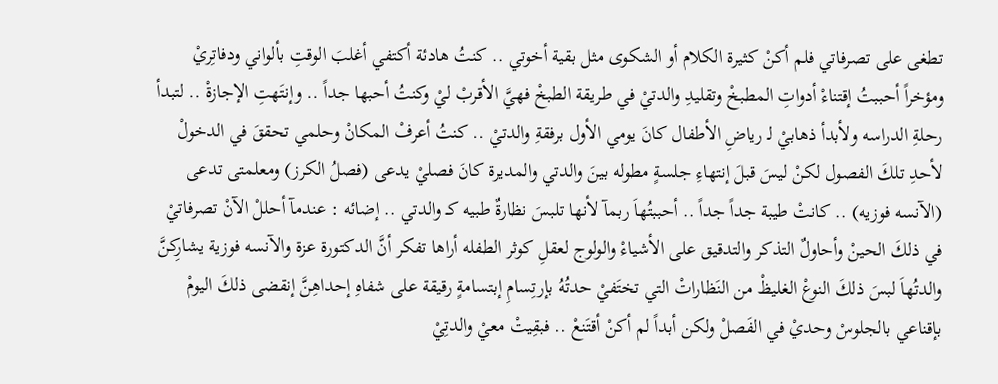تطغى على تصرفاتي فلم أكنْ كثيرة الكلام أو الشكوى مثل بقية أخوتي .. كنتُ هادئة أكتفي أغلبَ الوقتِ بألواني ودفاتِريْ ومؤخراً أحببتُ إقتناءْ أدواتِ المطبخْ وتقليدِ والدتيْ في طريقة الطبخْ فهيَّ الأقربْ ليْ وكنتُ أحبها جداً .. وإنتَهتِ الإجازةْ .. لتبدأ رحلةِ الدراسه ولأبدأ ذهابيْ لـ رياضِ الأطفال كانَ يومي الأول برفقةِ والدتيْ .. كنتُ أعرفْ المكانْ وحلمي تحققَ في الدخولْ لأحدِ تلكَ الفصول لكنْ ليسَ قبلَ إنتهاءِ جلسةٍ مطوله بينَ والدتي والمديرة كانَ فصليْ يدعى (فصلُ الكرز) ومعلمتى تدعى (الآنسه فوزيه) .. كانتْ طيبة جداً جداً .. أحببتُهاَ ربمآ لأنها تلبسَ نظارةٌ طبيه كـ والدتي .. إضائه : عندمآ أحللْ الآنْ تصرفاتيْ في ذلكَ الحينْ وأحاولٌ التذكر والتدقيق على الأشياءْ والولوج لعقلِ كوثر الطفله أراها تفكر أنَّ الدكتورة عزة والآنسه فوزية يشارِكنَّ والدتُهاَ لبسَ ذلكَ النوعْ الغليظْ من النَظاراتْ التي تختَفيْ حدتُهُ بإرتِسامِ إبتسامةٍ رقيقة على شفاهِ إحداهِنَّ إنقضى ذلكَ اليومْ بإقناعي بالجلوسْ وحديْ في الفَصلْ ولكن أبداً لم أكنْ أقتَنعْ .. فبقِيتْ معيْ والدتِيْ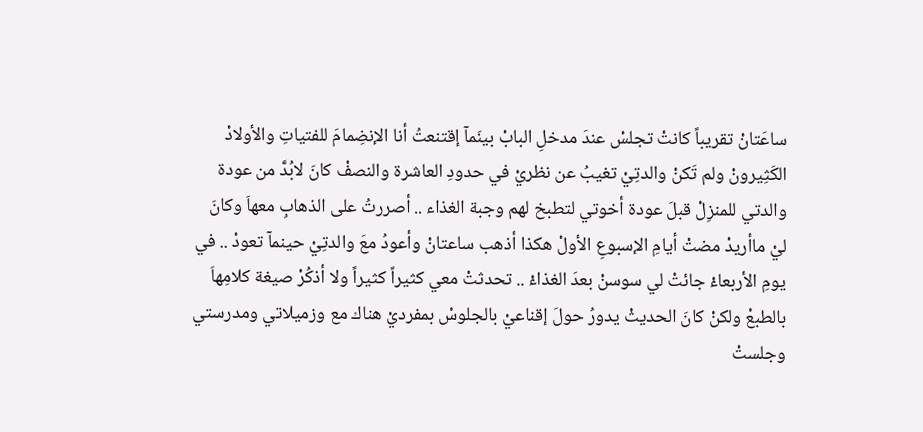ساعَتانْ تقريباً كانتْ تجلسْ عندَ مدخلِ البابْ بينَمآ إقتنعتُ أنا الإنضِمامَ للفتياتِ والأولادْ الكَثِيرونْ ولم تَكنْ والدتِيْ تغيبُ عن نظريْ في حدودِ العاشرة والنصفْ كانَ لابُدَّ من عودة والدتي للمنزِلْ قبلَ عودة أخوتي لتطبخ لهم وجبة الغذاء .. أصررتُ على الذهابِ معهاَ وكانَ ليْ ماأريدْ مضتْ أيامِ الإسبوعِ الأولْ هكذا أذهب ساعتانْ وأعودُ معَ والدتِيْ حينمآ تعودْ .. في يومِ الأربعاءْ جائتْ لي سوسنْ بعدَ الغذاءْ .. تحدثتْ معي كثيراً كثيراً ولا أذكُرْ صيغة كلامِهاَ بالطبعْ ولكنْ كانَ الحديثْ يدورُ حولَ إقناعيْ بالجلوسْ بمفرديْ هناك مع وزميلاتي ومدرستي وجلستْ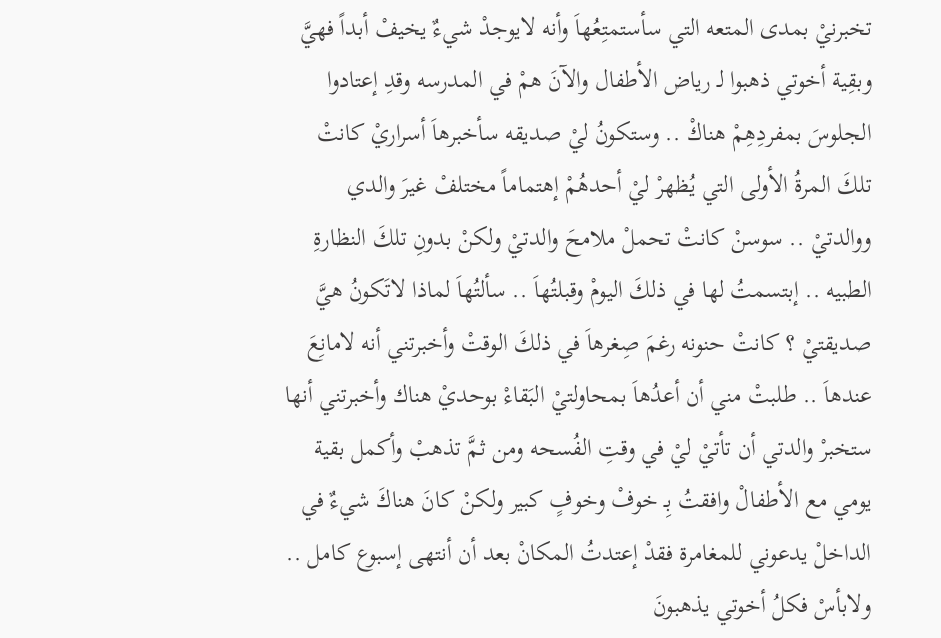تخبرنيْ بمدى المتعه التي سأستمتِعُهاَ وأنه لايوجدْ شيءٌ يخيفْ أبداً فهيَّ وبقِية أخوتي ذهبوا لـ رياض الأطفال والآنَ همْ في المدرسه وقدِ إعتادوا الجلوسَ بمفردِهِمْ هناكْ .. وستكونُ ليْ صديقه سأخبرهاَ أسراريْ كانتْ تلكَ المرةُ الأولى التي يُظهرْ ليْ أحدهُمْ إهتماماً مختلفْ غيرَ والدي ووالدتيْ .. سوسنْ كانتْ تحملْ ملامحَ والدتيْ ولكنْ بدونِ تلكَ النظارةِ الطبيه .. إبتسمتُ لها في ذلكَ اليومْ وقبلتُهاَ .. سألتُهاَ لماذا لاتَكونُ هيَّ صديقتيْ ؟ كانتْ حنونه رغمَ صِغرهاَ في ذلكَ الوقتْ وأخبرتني أنه لامانِعَ عندهاَ .. طلبتْ مني أن أعدُهاَ بمحاولتيْ البَقاءْ بوحديْ هناك وأخبرتني أنها ستخبرْ والدتي أن تأتيْ ليْ في وقتِ الفُسحه ومن ثمَّ تذهبْ وأكمل بقية يومي مع الأطفالْ وافقتُ بِـ خوفْ وخوفٍ كبير ولكنْ كانَ هناكَ شيءٌ في الداخلْ يدعوني للمغامرة فقدْ إعتدتُ المكانْ بعد أن أنتهى إسبوع كامل .. ولابأسْ فكلُ أخوتي يذهبونَ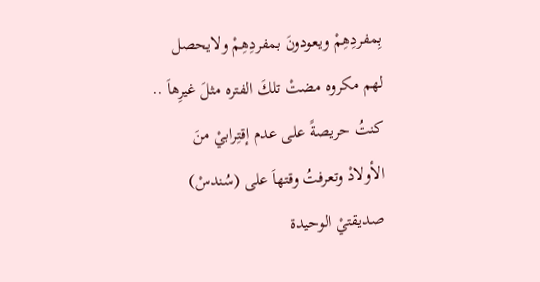بِمفردِهِمْ ويعودونَ بمفردِهِمْ ولايحصل لهم مكروه مضتْ تلكَ الفتره مثلَ غيرِهاَ .. كنتُ حريصةً على عدم إقتِرابيْ منَ الأولادْ وتعرفتُ وقتهاَ على (سُندسْ) صديقتيْ الوحيدة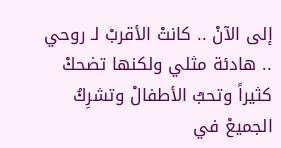إلى الآنْ .. كانتْ الأقربْ لـ روحي .. هادئة مثلي ولكنها تضحكْ كثيراً وتحبُ الأطفالْ وتشرِكُ الجميعْ في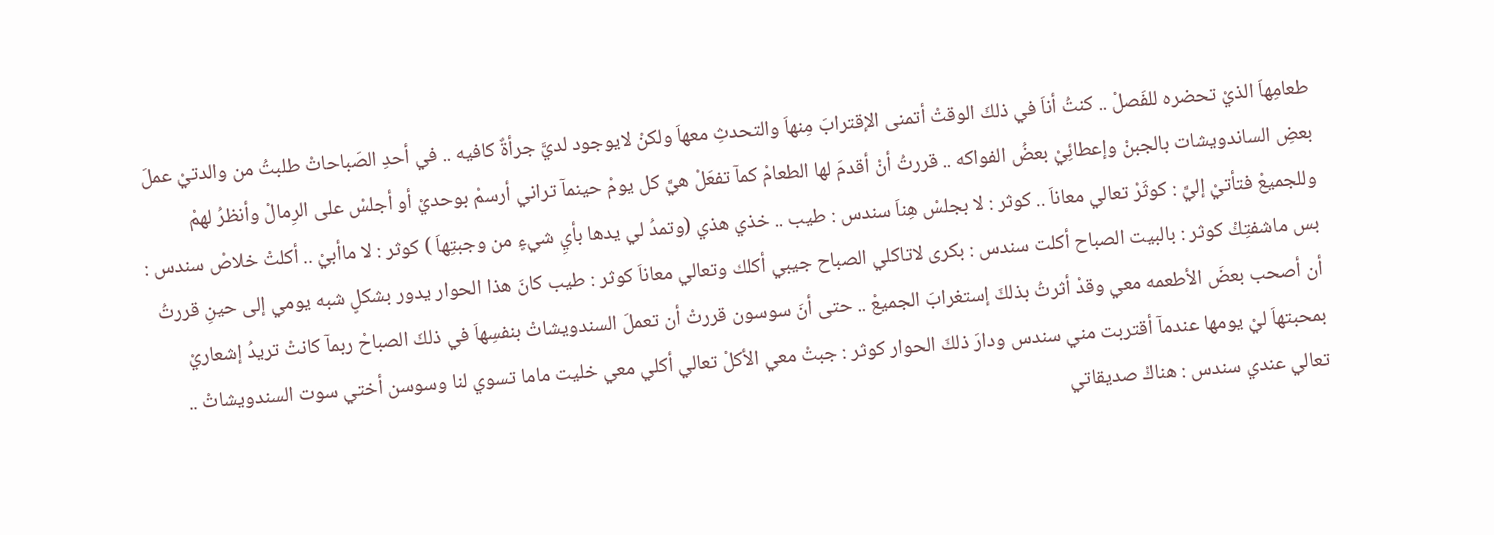طعامِهاَ الذيْ تحضره للفَصلْ .. كنتُ أناَ في ذلكَ الوقتْ أتمنى الإقترابَ مِنهاَ والتحدثِ معهاَ ولكنْ لايوجود لديَّ جرأةٌ كافيه .. في أحدِ الصَباحاتْ طلبتُ من والدتيْ عملَ بعضِ الساندويشات بالجبنْ وإعطائِيْ بعضُ الفواكه .. قررتُ أنْ أقدمَ لها الطعامْ كمآ تفعَلْ هيَّ كل يومْ حينمآ تراني أرسمْ بوحديْ أو أجلسْ على الرِمالْ وأنظرُ لهمْ وللجميعْ فتأتيْ إليَّ : كوثَرْ تعالي معاناَ .. كوثر : لا بجلسْ هِناَ سندس : طيب .. خذي هذي (وتمدُ لي يدها بأيِ شيءٍ من وجبتِهاَ ) كوثر : لا ماأبيْ .. أكلتْ خلاصْ سندس : بس ماشفتِكْ كوثر : بالبيت الصباح أكلت سندس : بكرى لاتاكلي الصباح جيبي أكلك وتعالي معاناَ كوثر : طيب كانَ هذا الحوار يدور بشكلٍ شبه يومي إلى حينِ قررتُ أن أصحب بعضَ الأطعمه معي وقدْ أثرتُ بذلكَ إستغرابَ الجميعْ .. حتى أنَ سوسون قررتْ أن تعملَ السندويشاتْ بنفسِهاَ في ذلكَ الصباحْ ربمآ كانتْ تريدُ إشعاريْ بمحبتهاَ ليْ يومها عندمآ أقتربت مني سندس ودارَ ذلكَ الحوار كوثر : جبتْ معي الأكلْ تعالي أكلي معي خليت ماما تسوي لنا وسوسن أختي سوت السندويشاتْ .. تعالي عندي سندس : هناكْ صديقاتي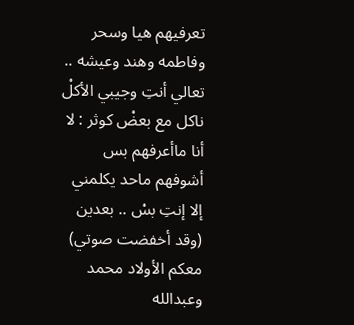تعرفيهم هيا وسحر وفاطمه وهند وعيشه .. تعالي أنتِ وجيبي الأكلْ ناكل مع بعضْ كوثر : لا أنا ماأعرفهم بس أشوفهم ماحد يكلمني إلا إنتِ بسْ .. بعدين (وقد أخفضت صوتي) معكم الأولاد محمد وعبدالله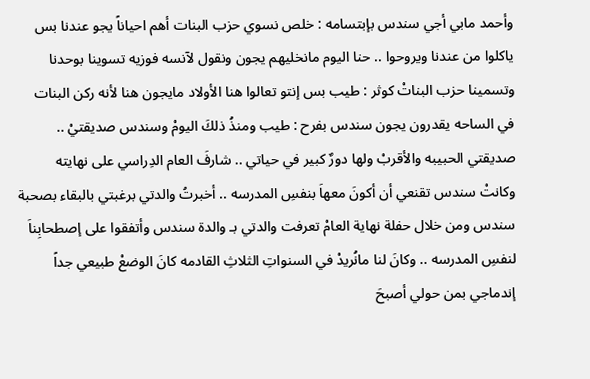وأحمد مابي أجي سندس بإبتسامه : خلص نسوي حزب البنات أهم احياناً يجو عندنا بس ياكلوا من عندنا ويروحوا .. حنا اليوم مانخليهم يجون ونقول لآنسه فوزيه تسوينا بوحدنا وتسمينا حزب البناتْ كوثر : طيب بس إنتو تعالوا هنا الأولاد مايجون هنا لأنه ركن البنات في الساحه يقدرون يجون سندس بفرح : طيب ومنذُ ذلكَ اليومْ وسندس صديقتيْ .. صديقتي الحبيبه والأقربْ ولها دورٌ كبير في حياتي .. شارفَ العام الدِراسي على نهايته وكانتْ سندس تقنعي أن أكونَ معهاَ بنفسِ المدرسه .. أخبرتُ والدتي برغبتي بالبقاء بصحبة سندس ومن خلال حفلة نهاية العامْ تعرفت والدتي بـ والدة سندس وأتفقوا على إصطحابِناَ لنفسِ المدرسه .. وكانَ لنا مانُريدْ في السنواتِ الثلاثِ القادمه كانَ الوضعْ طبيعي جداً إندماجي بمن حولي أصبحَ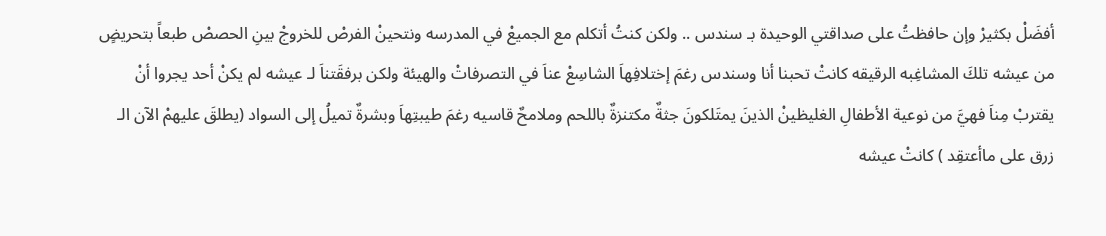أفضَلْ بكثيرْ وإن حافظتُ على صداقتي الوحيدة بـ سندس .. ولكن كنتُ أتكلم مع الجميعْ في المدرسه ونتحينْ الفرصْ للخروجْ بينِ الحصصْ طبعاً بتحريضٍ من عيشه تلكَ المشاغِبه الرقيقه كانتْ تحبنا أنا وسندس رغمَ إختلافِهاَ الشاسِعْ عناَ في التصرفاتْ والهيئة ولكن برفقَتناَ لـ عيشه لم يكنْ أحد يجروا أنْ يقتربْ مِناَ فهيَّ من نوعية الأطفالِ الغليظينْ الذينَ يمتَلكونَ جثةٌ مكتنزةٌ باللحم وملامحٌ قاسيه رغمَ طيبتِهاَ وبشرةٌ تميلُ إلى السواد (يطلقَ عليهمْ الآن الـ زرق على ماأعتقِد ) كانتْ عيشه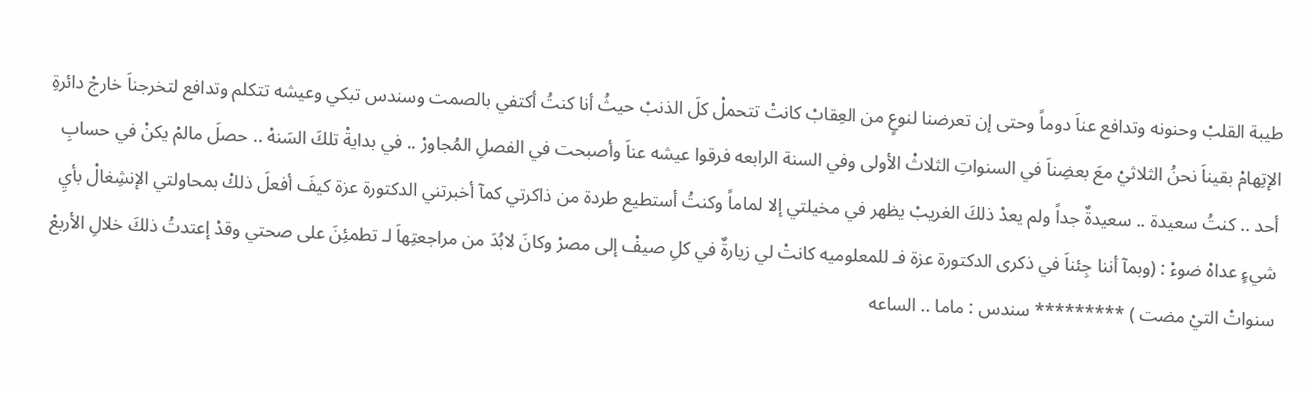طيبة القلبْ وحنونه وتدافع عناَ دوماً وحتى إن تعرضنا لنوعٍ من العِقابْ كانتْ تتحملْ كلَ الذنبْ حيثُ أنا كنتُ أكتفي بالصمت وسندس تبكي وعيشه تتكلم وتدافع لتخرجناَ خارجْ دائرةِ الإتِهامْ بقيناَ نحنُ الثلاثيْ معَ بعضِناَ في السنواتِ الثلاثْ الأولى وفي السنة الرابعه فرقوا عيشه عناَ وأصبحت في الفصلِ المُجاورْ .. في بدايةْ تلكَ السَنهْ .. حصلَ مالمْ يكنْ في حسابِ أحد .. كنتُ سعيدة .. سعيدةٌ جداً ولم يعدْ ذلكَ الغريبْ يظهر في مخيلتي إلا لماماً وكنتُ أستطيع طردة من ذاكرتي كمآ أخبرتني الدكتورة عزة كيفَ أفعلَ ذلكْ بمحاولتي الإنشِغالْ بأيِ شيءٍ عداهْ ضوءْ : (وبمآ أننا جِئناَ في ذكرى الدكتورة عزة فـ للمعلوميه كانتْ لي زيارةٌ في كلِ صيفْ إلى مصرْ وكانَ لابُدَ من مراجعتِهاَ لـ تطمئِنَ على صحتي وقدْ إعتدتُ ذلكَ خلالِ الأربعْ سنواتْ التيْ مضت ) ********* سندس : ماما .. الساعه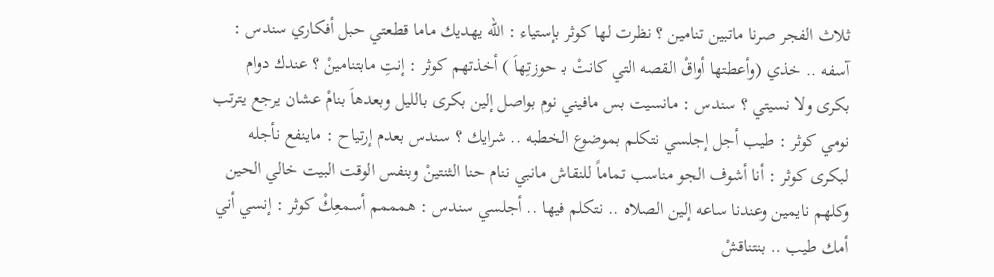ثلاث الفجر صرنا ماتبين تنامين ؟ نظرت لها كوثر بإستياء : الله يهديك ماما قطعتي حبل أفكاري سندس : آسفه .. خذي (وأعطتها أواقْ القصه التي كانتْ بـ حوزتِهاَ ) أخذتهم كوثر : إنتِ مابتنامينْ ؟ عندك دوام بكرى ولا نسيتي ؟ سندس : مانسيت بس مافيني نوم بواصل إلين بكرى بالليل وبعدهاَ بنامْ عشان يرجع يترتب نومي كوثر : طيب أجل إجلسي نتكلم بموضوع الخطبه .. شرايك ؟ سندس بعدم إرتياح : ماينفع نأجله لبكرى كوثر : أنا أشوف الجو مناسب تماماً للنقاش مانبي ننام حنا الثنتينْ وبنفس الوقت البيت خالي الحين وكلهم نايمين وعندنا ساعه إلين الصلاه .. نتكلم فيها .. أجلسي سندس : همممم أسمعِكْ كوثر : إنسي أني أمك طيب .. بنتناقشْ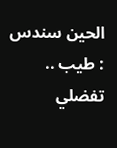الحين سندس : طيب .. تفضلي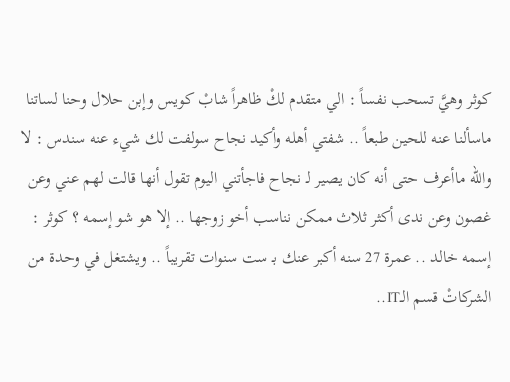كوثر وهيَّ تسحب نفساً : الي متقدم لكْ ظاهراً شابْ كويس وإبن حلال وحنا لساتنا ماسألنا عنه للحين طبعاً .. شفتي أهله وأكيد نجاح سولفت لك شيء عنه سندس : لا والله ماأعرف حتى أنه كان يصير لـ نجاح فاجأتني اليوم تقول أنها قالت لهم عني وعن غصون وعن ندى أكثر ثلاث ممكن نناسب أخو زوجها .. إلا هو شو إسمه ؟ كوثر : إسمه خالد .. عمرة 27 سنه أكبر عنك بـ ست سنوات تقريباً .. ويشتغل في وحدة من الشركاتْ قسم الـIT..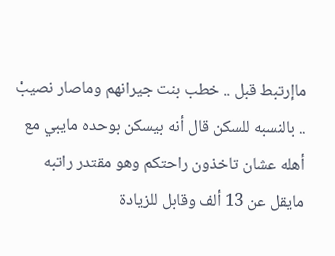ماإرتبط قبل .. خطب بنت جيرانهم وماصار نصيبْ .. بالنسبه للسكن قال أنه بيسكن بوحده مايبي مع أهله عشان تاخذون راحتكم وهو مقتدر راتبه مايقل عن 13 ألف وقابل للزيادة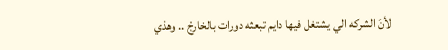لأنَ الشركه الي يشتغل فيها دايم تبعثه دورات بالخارجْ .. وهذي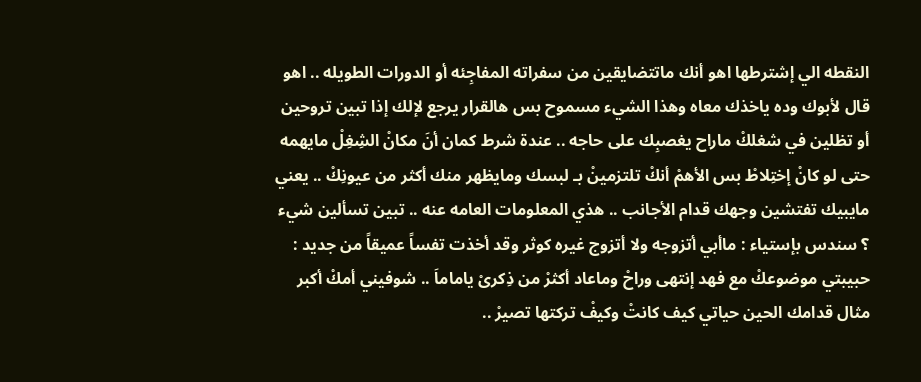النقطه الي إشترطها اهو أنك ماتتضايقين من سفراته المفاجِئه أو الدورات الطويله .. اهو قال لأبوك وده ياخذك معاه وهذا الشيء مسموح بس هالقرار يرجع لإلك إذا تبين تروحين أو تظلين في شغلكْ ماراح يغصبِك على حاجه .. عندة شرط كمان أنَ مكانْ الشِغِلْ مايهمه حتى لو كانْ إختِلاطْ بس الأهمْ أنكْ تلتزمينْ بـ لبسك ومايظهر منك أكثر من عيونِكْ .. يعني مايبيك تفتشين وجهك قدام الأجانب .. هذي المعلومات العامه عنه .. تبين تسألين شيء ؟ سندس بإستياء : ماأبي أتزوجه ولا أتزوج غيره كوثر وقد أخذت تفساً عميقاً من جديد : حبيبتي موضوعكْ مع فهد إنتهى وراحْ وماعاد أكثرْ من ذِكرىْ ياماماَ .. شوفيني أمكْ أكبر مثال قدامك الحين حياتي كيف كانتْ وكيفْ تركتها تصيرْ ..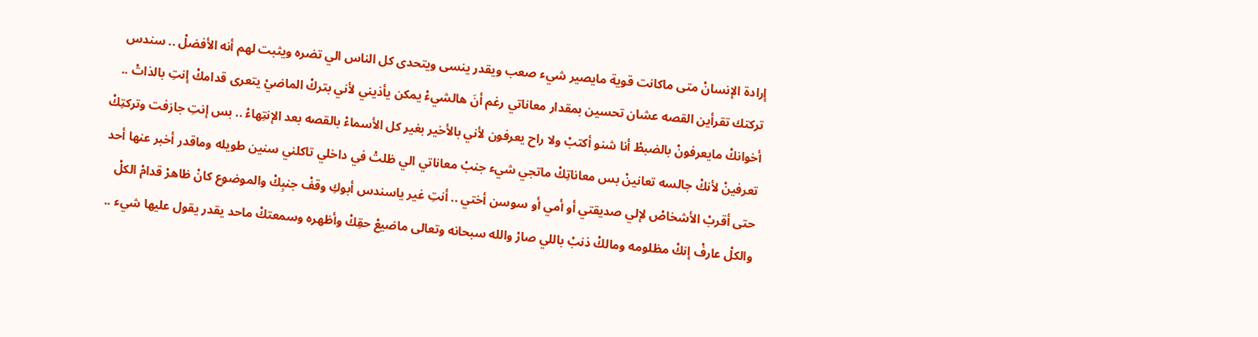إرادة الإنسانْ متى ماكانت قوية مايصير شيء صعب ويقدر ينسى ويتحدى كل الناس الي تضره ويثبت لهم أنه الأفضلْ .. سندس تركتك تقرأين القصه عشان تحسين بمقدار معاناتي رغم أنَ هالشيءْ يمكن يأذيني لأني بتركْ الماضيْ يتعرى قدامكْ إنتِ بالذاتْ .. أخوانكْ مايعرفونْ بالضبطْ أنا شنو أكتبْ ولا راح يعرفون لأني بالأخير بغير كل الأسماءْ بالقصه بعد الإنتِهاءْ .. بس إنتِ جازفت وتركتِكْ تعرفينْ لأنكْ جالسه تعانينْ بس معاناتِكْ ماتجي شيء جنبْ معاناتي الي ظلتْ في داخلي تاكلني سنين طويله وماقدر أخبر عنها أحد حتى أقربْ الأشخاصْ لإلي صديقتي أو أمي أو سوسن أختي .. أنتِ غير ياسندس أبوكِ وقفْ جنبِكْ والموضوع كانْ ظاهرْ قدامْ الكلْ والكلْ عارفْ إنكْ مظلومه ومالكْ ذنبْ باللي صارْ والله سبحانه وتعالى ماضيعْ حقِكْ وأظهره وسمعتكْ ماحد يقدر يقول عليها شيء ..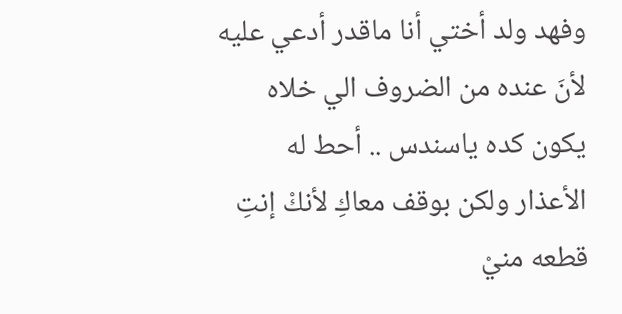وفهد ولد أختي أنا ماقدر أدعي عليه لأنَ عنده من الضروف الي خلاه يكون كده ياسندس .. أحط له الأعذار ولكن بوقف معاكِ لأنكْ إنتِ قطعه منيْ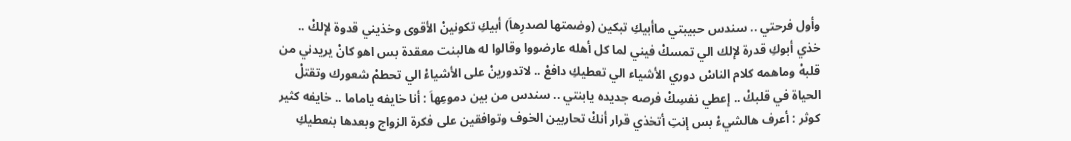وأول فرحتي .. سندس حبيبتي ماأبيكِ تبكين (وضمتها لصدرِهاَ) أبيكِ تكونينْ الأقوى وخذيني قدوة لإلكْ .. خذي أبوكِ قدرة لإلك الي تمسكْ فيني لما كل أهله عارضووا وقالوا له هالبنت معقدة بس اهو كانْ يريدني من قلبهْ وماهمه كلام الناسْ دوري الأشياء الي تعطيكِ دافعْ .. لاتدورينْ على الأشياءْ الي تحطمْ شعورك وتقتلْ الحياة في قلبكْ .. إعطي نفسِكْ فرصه جديده يابنتي .. سندس من بين دموعِهاَ : أنا خايفه ياماما .. خايفه كثير كوثر : أعرف هالشيءْ بس إنتِ أتخذي قرار أنكْ تحاربين الخوف وتوافقين على فكرة الزواج وبعدها بنعطيكِ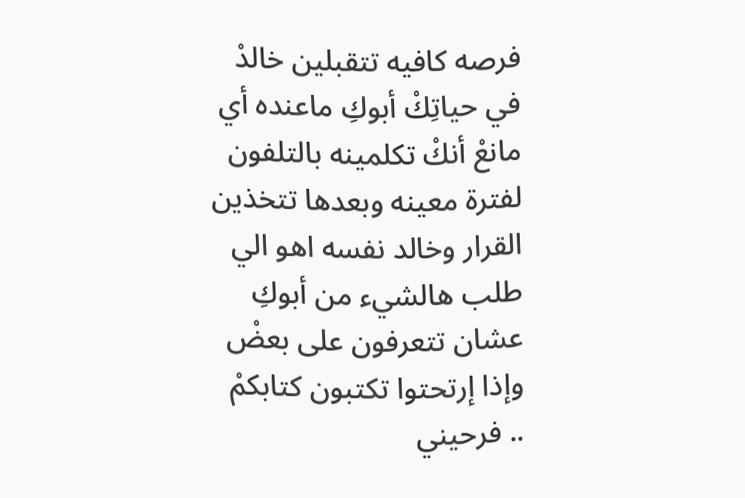فرصه كافيه تتقبلين خالدْ في حياتِكْ أبوكِ ماعنده أي مانعْ أنكْ تكلمينه بالتلفون لفترة معينه وبعدها تتخذين القرار وخالد نفسه اهو الي طلب هالشيء من أبوكِ عشان تتعرفون على بعضْ وإذا إرتحتوا تكتبون كتابكمْ .. فرحيني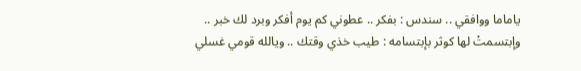ياماما ووافقي .. سندس : بفكر .. عطوني كم يوم أفكر وبرد لك خبر .. وإبتسمتْ لها كوثر بإبتسامه : طيب خذي وقتك .. ويالله قومي غسلي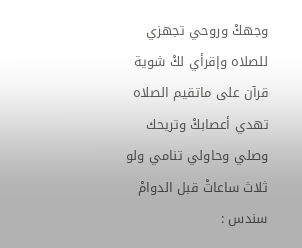وجهكْ وروحي تجهزي للصلاه وإقرأي لكْ شوية قرآن على ماتقيم الصلاه تهدي أعصابكْ وتريحك وصلي وحاولي تنامي ولو ثلاث ساعاتْ قبل الدوامْ سندس :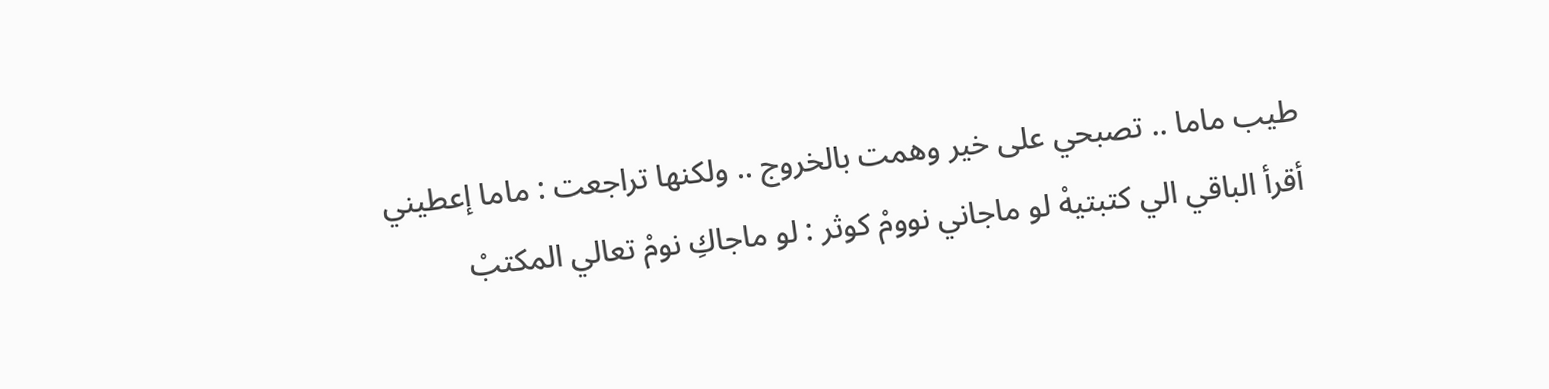طيب ماما .. تصبحي على خير وهمت بالخروج .. ولكنها تراجعت : ماما إعطيني أقرأ الباقي الي كتبتيهْ لو ماجاني نوومْ كوثر : لو ماجاكِ نومْ تعالي المكتبْ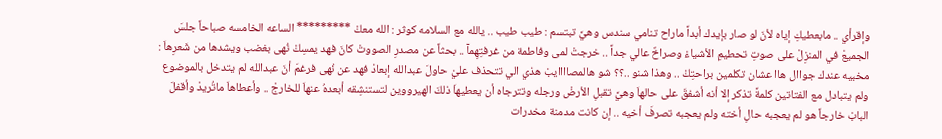وإقرأي .. مابعطيكِ إياه لأنَ لو صار بإيدك أبداً ماراح تنامي سندس وهيَّ تبتسم : طيب طيب .. يالله مع السلامه كوثر : الله معكْ ********* الساعه الخامسه صباحاً جلسَ الجميعْ في المنزِلْ على صوتِ تحطيمِ الأشياءْ وصراخٌ عالي جداً .. خرجتْ لمى وفاطمة من غرفتِهِمآ .. بحثاً عن مصدرِ الصووتْ كانَ فهد يمسِكْ نُهى بغضب ويشدها من شَعرِهاَ : مخبيه عندك جواال هاا عشان تكلمين براحتِكْ .. وهذا شنو ..؟؟ شو هالمصاااايبْ هذي الي تتحذف عليْ حاولَ عبدالله إبعادْ فهد عن نُهى فرغمَ أنَ عبدالله لم يتدخل بالموضوع ولم يتبادل مع الفتاتين كلمةً تذكر إلا أنه أشفقَ على حالهاَ وهيَّ تقبلِ الأرضْ ورجله وتترجاه أن يعطيهاَ ذلكَ الهيرووين لتستنشِقه أبعدهُ عنهاَ للخارجْ .. وأعطاهاَ ماتُريدْ وأقفلَ البابْ خارجاً هو لم يعجبه حالِ أخته ولم يعجبه تصرفَ أخيه .. إن كانت مدمنة مخدرات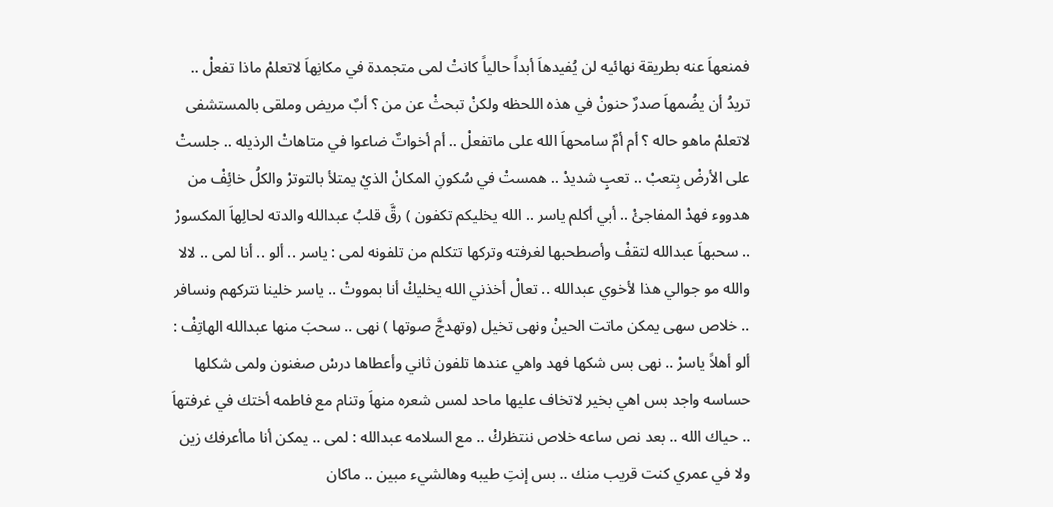فمنعهاَ عنه بطريقة نهائيه لن يُفيدهاَ أبداً حالياً كانتْ لمى متجمدة في مكانِهاَ لاتعلمْ ماذا تفعلْ .. تريدُ أن يضُمهاَ صدرٌ حنونْ في هذه اللحظه ولكنْ تبحثْ عن من ؟ أبٌ مريض وملقى بالمستشفى لاتعلمْ ماهو حاله ؟ أم أمٌ سامحهاَ الله على ماتفعلْ .. أم أخواتٌ ضاعوا في متاهاتْ الرذيله .. جلستْ على الأرضْ بِتعبْ .. تعبٍ شديدْ .. همستْ في سُكونِ المكانْ الذيْ يمتلأ بالتوترْ والكلُ خائِفْ من هدووء فهدْ المفاجئْ .. أبي أكلم ياسر .. الله يخليكم تكفون ) رقَّ قلبُ عبدالله والدته لحالِهاَ المكسورْ .. سحبهاَ عبدالله لتقفْ وأصطحبها لغرفته وتركها تتكلم من تلفونه لمى : ياسر .. ألو .. أنا لمى .. لالا والله مو جوالي هذا لأخوي عبدالله .. تعالْ أخذني الله يخليكْ أنا بمووتْ .. ياسر خلينا نتركهم ونسافر .. خلاص سهى يمكن ماتت الحينْ ونهى تخيل (وتهدجَّ صوتها ) نهى .. سحبَ منها عبدالله الهاتِفْ : ألو أهلاً ياسرْ .. نهى بس شكها فهد واهي عندها تلفون ثاني وأعطاها درسْ صغنون ولمى شكلها حساسه واجد بس اهي بخير لاتخاف عليها ماحد لمس شعره منهاَ وتنام مع فاطمه أختك في غرفتهاَ .. حياك الله .. بعد نص ساعه خلاص ننتظركْ .. مع السلامه عبدالله : لمى .. يمكن أنا ماأعرفك زين ولا في عمري كنت قريب منك .. بس إنتِ طيبه وهالشيء مبين .. ماكان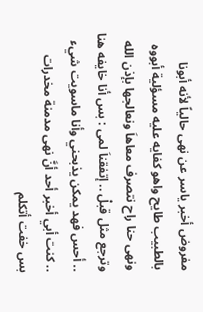مفروض أخبر ياسر عن نهى حالياً لأنه أبونا بالطبيب طايح واهو كفايه عليه مسؤلية أبووه ونهى حنا راح نتصرف معاهاَ ونعالجها بإذن الله وترجع مثل قبلْ .. إتفقناَ لمى : بس أنا خايفه هنا .. أحس فهد يمكن يذبحني وأنا ماسويت شيء .. كنت أبي أخبر أحد أنَّ نهى مدمنة مخدرات بس خفت أتكلم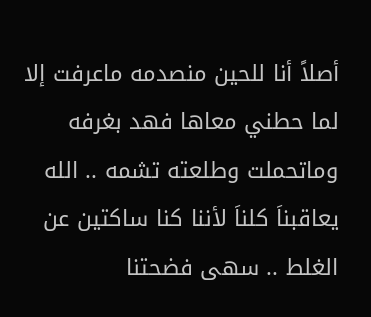أصلاً أنا للحين منصدمه ماعرفت إلا لما حطني معاها فهد بغرفه وماتحملت وطلعته تشمه .. الله يعاقبناَ كلناَ لأننا كنا ساكتين عن الغلط .. سهى فضحتنا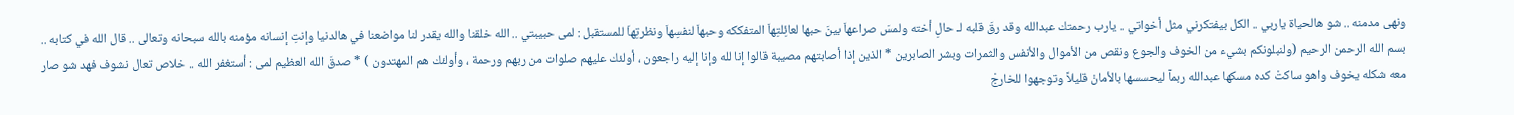ونهى مدمنه .. شو هالحياة ياربي .. الكل بيفتكرني مثل أخواتي .. يارب رحمتك عبدالله وقد رقَ قلبه لـ حالِ أخته ولمسَ صراعهاَ بينَ حبها لعائِلتِهاَ المتفككه وحبهاَ لنفسِهاَ ونظرتِهاَ للمستقبل : لمى حبيبتي .. الله خلقنا والله يقدر لنا مواضعنا في هالدنيا وإنتِ إنسانه مؤمنه بالله سبحانه وتعالى .. قال الله في كتابه .. بسم الله الرحمن الرحيم (ولنبلونكم بشيء من الخوف والجوع ونقص من الأموال والأنفس والثمرات وبشر الصابرين * الذين إذا أصابتهم مصيبة قالوا إنا لله وإنا إليه راجعون ، أولئك عليهم صلوات من ربهم ورحمة ، وأولئك هم المهتدون ) * صدقَ الله العظيم لمى : أستغفر الله .. خلاص تعال نشوف فهد شو صار معه شكله يخوف واهو ساكتْ كده مسكها عبدالله ربمآ ليحسسها بالأمانْ قليلاً وتوجهوا للخارجْ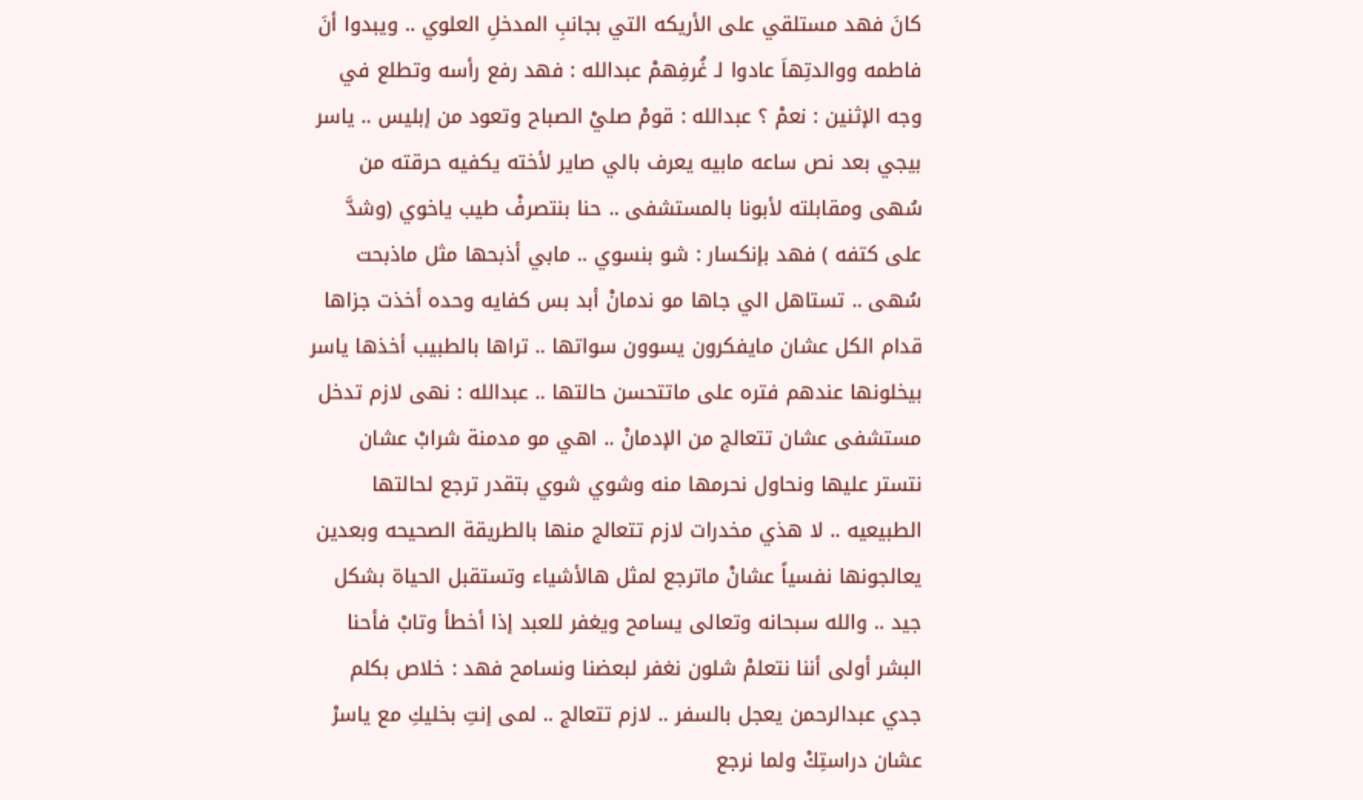كانَ فهد مستلقي على الأريكه التي بجانبِ المدخلِ العلوي .. ويبدوا أنَ فاطمه ووالدتِهاَ عادوا لـ غُرفِهمْ عبدالله : فهد رفع رأسه وتطلع في وجه الإثنين : نعمْ ؟ عبدالله : قومْ صليْ الصباح وتعود من إبليس .. ياسر بيجي بعد نص ساعه مابيه يعرف بالي صاير لأخته يكفيه حرقته من سُهى ومقابلته لأبونا بالمستشفى .. حنا بنتصرفْ طيب ياخوي (وشدَّ على كتفه ) فهد بإنكسار : شو بنسوي .. مابي أذبحها مثل ماذبحت سُهى .. تستاهل الي جاها مو ندمانْ أبد بس كفايه وحده أخذت جزاها قدام الكل عشان مايفكرون يسوون سواتها .. تراها بالطبيب أخذها ياسر بيخلونها عندهم فتره على ماتتحسن حالتها .. عبدالله : نهى لازم تدخل مستشفى عشان تتعالج من الإدمانْ .. اهي مو مدمنة شرابْ عشان نتستر عليها ونحاول نحرمها منه وشوي شوي بتقدر ترجع لحالتها الطبيعيه .. لا هذي مخدرات لازم تتعالج منها بالطريقة الصحيحه وبعدين يعالجونها نفسياً عشانْ ماترجع لمثل هالأشياء وتستقبل الحياة بشكل جيد .. والله سبحانه وتعالى يسامح ويغفر للعبد إذا أخطأ وتابْ فأحنا البشر أولى أننا نتعلمْ شلون نغفر لبعضنا ونسامح فهد : خلاص بكلم جدي عبدالرحمن يعجل بالسفر .. لازم تتعالج .. لمى إنتِ بخليكِ مع ياسرْ عشان دراستِكْ ولما نرجع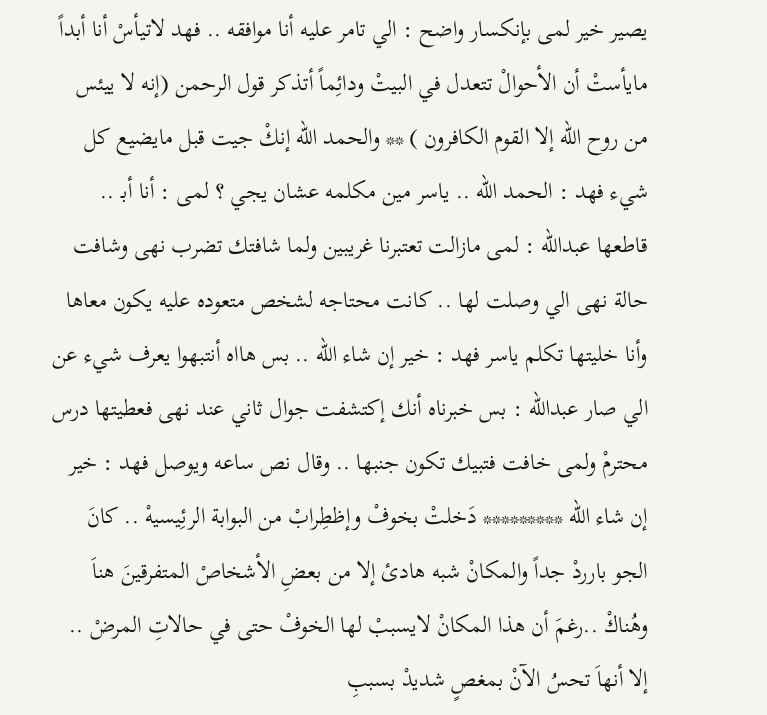يصير خير لمى بإنكسار واضح : الي تامر عليه أنا موافقه .. فهد لاتيأسْ أنا أبداً مايأستْ أن الأحوالْ تتعدل في البيتْ ودائِماً أتذكر قول الرحمن (إنه لا ييئس من روح الله إلا القوم الكافرون ) ** والحمد الله إنكْ جيت قبل مايضيع كل شيء فهد : الحمد الله .. ياسر مين مكلمه عشان يجي ؟ لمى : أنا أبـ .. قاطعها عبدالله : لمى مازالت تعتبرنا غريبين ولما شافتك تضرب نهى وشافت حالة نهى الي وصلت لها .. كانت محتاجه لشخص متعوده عليه يكون معاها وأنا خليتها تكلم ياسر فهد : خير إن شاء الله .. بس هااه أنتبهوا يعرف شيء عن الي صار عبدالله : بس خبرناه أنك إكتشفت جوال ثاني عند نهى فعطيتها درس محترمْ ولمى خافت فتبيك تكون جنبها .. وقال نص ساعه ويوصل فهد : خير إن شاء الله ********* دَخلتْ بخوفْ وإظطِرابْ من البوابة الرئِيسيهْ .. كانَ الجو بارردْ جداً والمكانْ شبه هادئ إلا من بعضِ الأشخاصْ المتفرقينَ هناَ وهُناكْ ..رغمَ أن هذا المكانْ لايسببْ لها الخوفْ حتى في حالاتِ المرضْ .. إلا أنهاَ تحسُ الآنْ بمغصٍ شديدْ بسببِ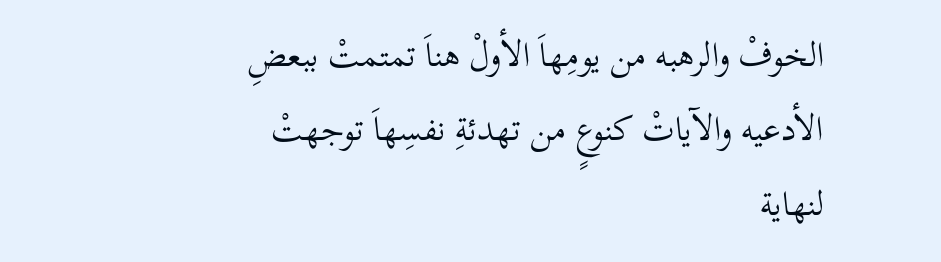الخوفْ والرهبه من يومِهاَ الأولْ هناَ تمتمتْ ببعضِ الأدعيه والآياتْ كنوعٍ من تهدئةِ نفسِهاَ توجهتْ لنهاية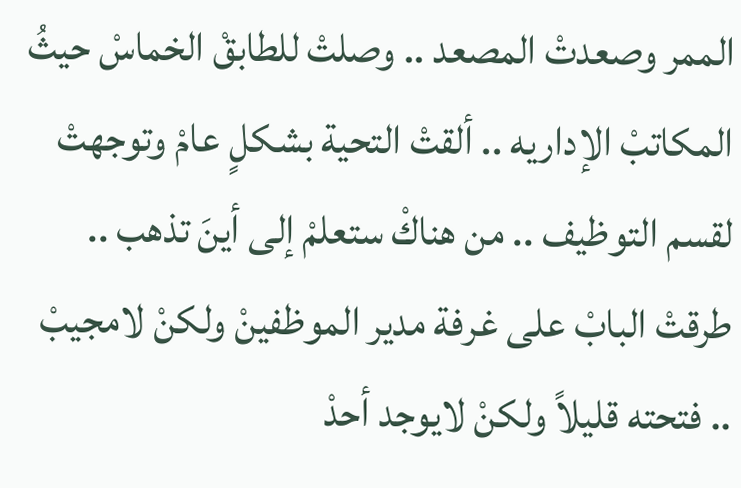الممر وصعدتْ المصعد .. وصلتْ للطابقْ الخماسْ حيثُ المكاتبْ الإداريه .. ألقتْ التحية بشكلٍ عامْ وتوجهتْ لقسم التوظيف .. من هناكْ ستعلمْ إلى أينَ تذهب .. طرقتْ البابْ على غرفة مدير الموظفينْ ولكنْ لامجيبْ .. فتحته قليلاً ولكنْ لايوجد أحدْ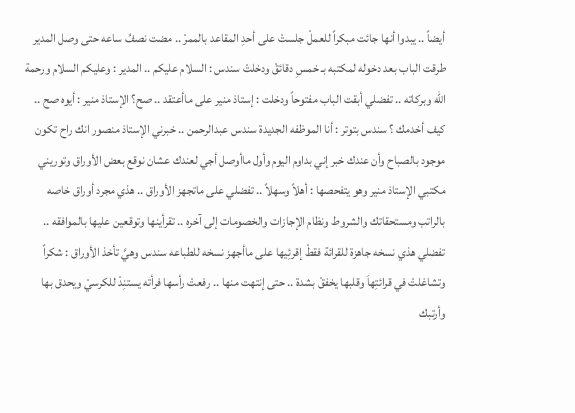أيضاً .. يبدوا أنها جائت مبكراً للعملْ جلستْ على أحدِ المقاعد بالممرْ .. مضت نصفُ ساعه حتى وصل المدير طرقت الباب بعد دخوله لمكتبه بـ خمسِ دقائقْ ودخلتْ سندس : السلام عليكم .. المدير : وعليكم السلام ورحمة الله وبركاته .. تفضلي أبقت الباب مفتوحاً ودخلت : إستاذ منير على ماأعتقد .. صح؟ الإستاذ منير : أيوه صح .. كيف أخدمك ؟ سندس بتوتر : أنا الموظفه الجديدة سندس عبدالرحمن .. خبرني الإستاذ منصور انك راح تكون موجود بالصباح وأن عندك خبر إني بداوم اليوم وأول ماأوصل أجي لعندك عشان نوقع بعض الأوراق وتوريني مكتبي الإستاذ منير وهو يتفحصها : أهلاً وسهلاً .. تفضلي على ماتجهز الأوراق .. هذي مجرد أوراق خاصه بالراتب ومستحقاتك والشروط ونظام الإجازات والخصومات إلى آخره .. تقرأينها وتوقعين عليها بالموافقه .. تفضلي هذي نسخه جاهزة للقرائة فقطْ إقرئِيها على ماأجهز نسخه للطباعه سندس وهيَّ تأخذ الأوراق : شكراً وتشاغلتْ في قرائتِهاَ وقلبها يخفقْ بشدة .. حتى إنتهت منها .. رفعتْ رأسها فرأته يستنِدْ للكرسيْ ويحدق بها وأرتبك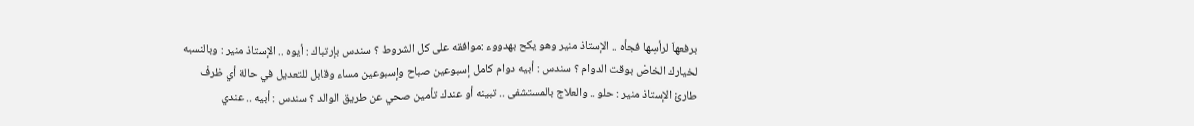برفعهاَ لرأسِها فجأه .. الإستاذ منير وهو يكح بهدووء :موافقه على كل الشروط ؟ سندس بإرتباك : أيوه .. الإستاذ منير : وبالنسبه لخيارك الخاصْ بوقت الدوام ؟ سندس : أبيه دوام كامل إسبوعين صباح وإسبوعين مساء وقابل للتعديل في حالة أي ظرفْ طارئْ الإستاذ منير : حلو .. والعلاج بالمستشفى .. تبينه أو عندك تأمين صحي عن طريق الوالد ؟ سندس : أبيه .. عندي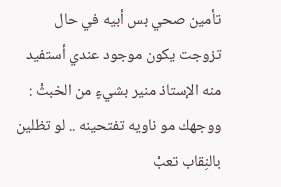تأمين صحي بس أبيه في حال تزوجت يكون موجود عندي أستفيد منه الإستاذ منير بشيءٍ من الخبثْ : ووجهك مو ناويه تفتحينه .. لو تظلين بالنِقاب تعبْ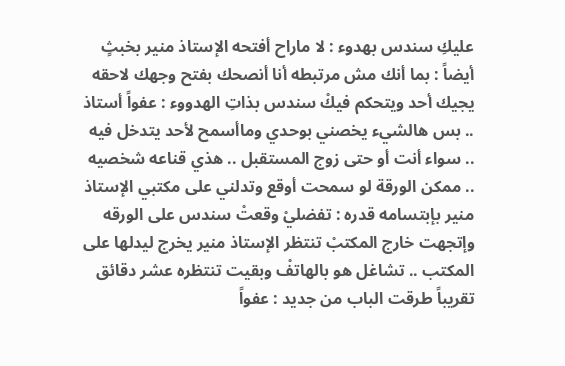عليكِ سندس بهدوء : لا ماراح أفتحه الإستاذ منير بخبثٍ أيضاً : بما أنك مش مرتبطه أنا أنصحك بفتح وجهك لاحقه يجيك أحد ويتحكم فيكْ سندس بذاتِ الهدووء : عفواً أستاذ .. بس هالشيء يخصني بوحدي وماأسمح لأحد يتدخل فيه .. سواء أنت أو حتى زوج المستقبل .. هذي قناعه شخصيه .. ممكن الورقة لو سمحت أوقع وتدلني على مكتبي الإستاذ منير بإبتسامه قدره : تفضليْ وقعتْ سندس على الورقه وإتجهت خارج المكتبْ تنتظر الإستاذ منير يخرج ليدلها على المكتب .. تشاغل هو بالهاتفْ وبقيت تنتظره عشر دقائق تقريباً طرقت الباب من جديد : عفواً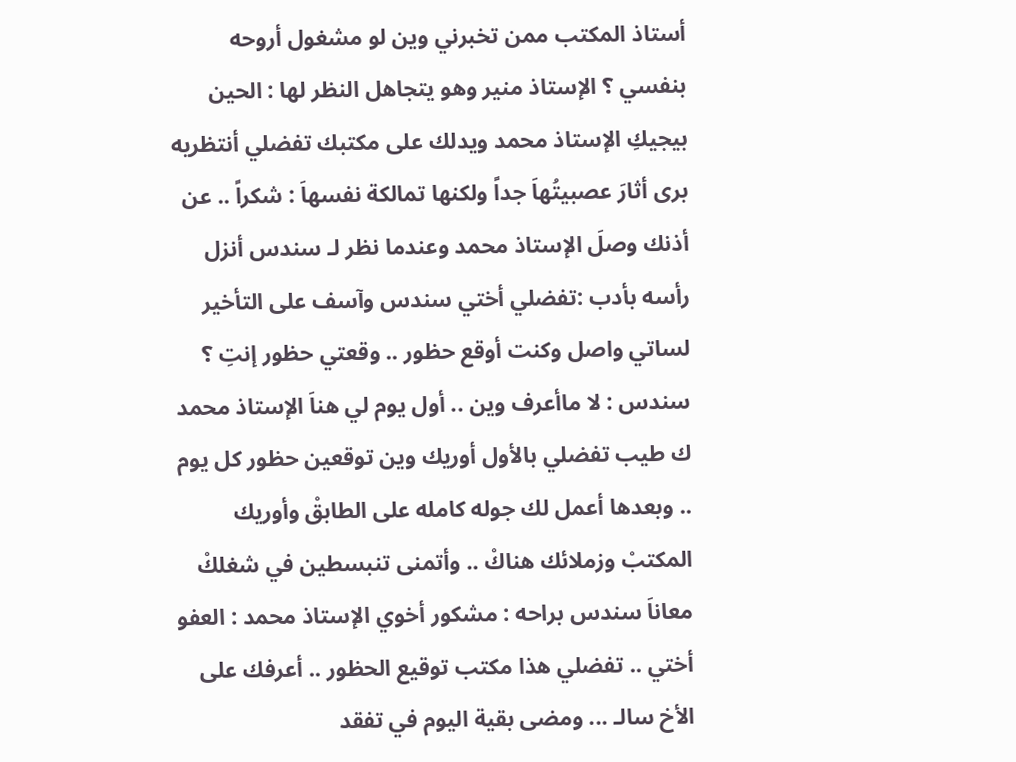أستاذ المكتب ممن تخبرني وين لو مشغول أروحه بنفسي ؟ الإستاذ منير وهو يتجاهل النظر لها : الحين بيجيكِ الإستاذ محمد ويدلك على مكتبك تفضلي أنتظريه برى أثارَ عصبيتُهاَ جداً ولكنها تمالكة نفسهاَ : شكراً .. عن أذنك وصلَ الإستاذ محمد وعندما نظر لـ سندس أنزل رأسه بأدب :تفضلي أختي سندس وآسف على التأخير لساتي واصل وكنت أوقع حظور .. وقعتي حظور إنتِ ؟ سندس : لا ماأعرف وين .. أول يوم لي هناَ الإستاذ محمد ك طيب تفضلي بالأول أوريك وين توقعين حظور كل يوم .. وبعدها أعمل لك جوله كامله على الطابقْ وأوريك المكتبْ وزملائك هناكْ .. وأتمنى تنبسطين في شغلكْ معاناَ سندس براحه : مشكور أخوي الإستاذ محمد : العفو أختي .. تفضلي هذا مكتب توقيع الحظور .. أعرفك على الأخ سالـ ... ومضى بقية اليوم في تفقد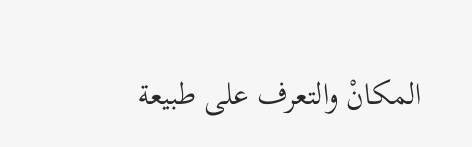المكانْ والتعرف على طبيعة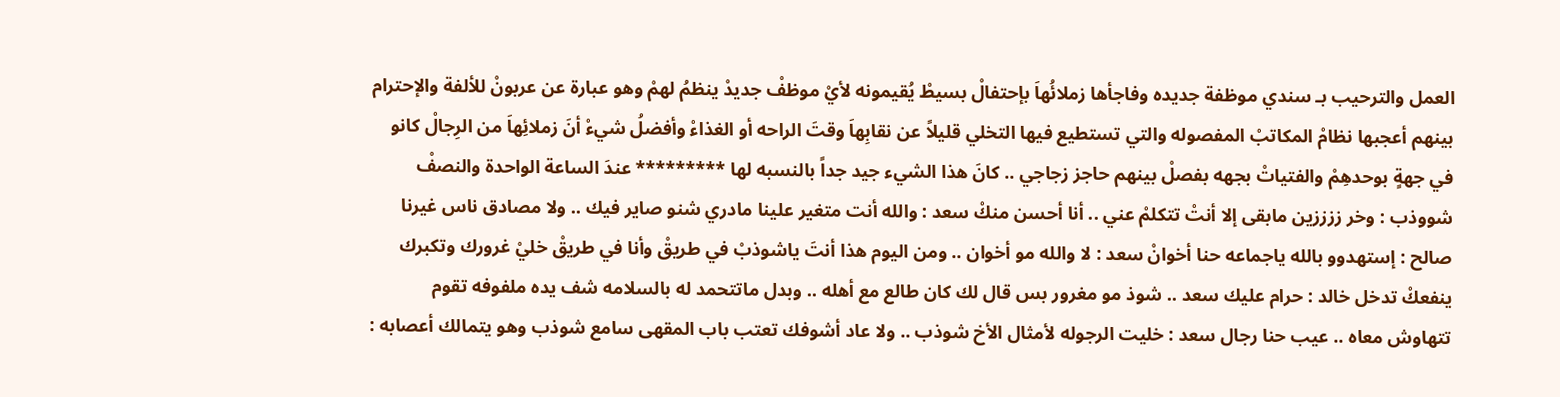العمل والترحيب بـ سندي موظفة جديده وفاجأها زملائُهاَ بإحتفالْ بسيطْ يُقيمونه لأيْ موظفْ جديدْ ينظمُ لهمْ وهو عبارة عن عربونْ للألفة والإحترام بينهم أعجبها نظامْ المكاتبْ المفصوله والتي تستطيع فيها التخلي قليلاً عن نقابِهاَ وقتَ الراحه أو الغذاءْ وأفضلُ شيءْ أنَ زملائِهاَ من الرِجالْ كانو في جهةٍ بوحدهِمْ والفتياتْ بجهه بفصلْ بينهم حاجز زجاجي .. كانَ هذا الشيء جيد جداً بالنسبه لها ********* عندَ الساعة الواحدة والنصفْ شووذب : وخر ززززين مابقى إلا أنتْ تتكلمْ عني .. أنا أحسن منكْ سعد : والله أنت متغير علينا مادري شنو صاير فيك .. ولا مصادق ناس غيرنا صالح : إستهدوو بالله ياجماعه حنا أخوانْ سعد : لا والله مو أخوان .. ومن اليوم هذا أنتَ ياشوذبْ في طريقْ وأنا في طريقْ خليْ غرورك وتكبرك ينفعكْ تدخل خالد : حرام عليك سعد .. شوذ مو مغرور بس قال لك كان طالع مع أهله .. وبدل ماتتحمد له بالسلامه شف يده ملفوفه تقوم تتهاوش معاه .. عيب حنا رجال سعد : خليت الرجوله لأمثال الأخ شوذب .. ولا عاد أشوفك تعتب باب المقهى سامع شوذب وهو يتمالك أعصابه :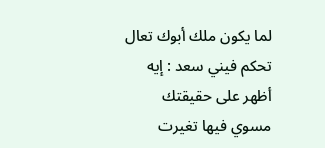لما يكون ملك أبوك تعال تحكم فيني سعد : إيه أظهر على حقيقتك مسوي فيها تغيرت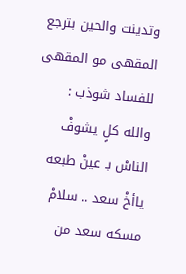وتدينت والحين بترجع المقهى مو المقهى للفساد شوذب : والله كلٍ يشوفْ الناسْ بـ عينْ طبعه ياأخْ سعد .. سلامْ مسكه سعد من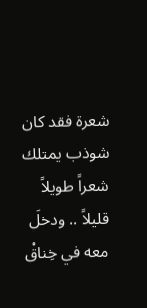شعرة فقد كان شوذب يمتلك شعراً طويلاً قليلاً .. ودخلَ معه في خِناقْ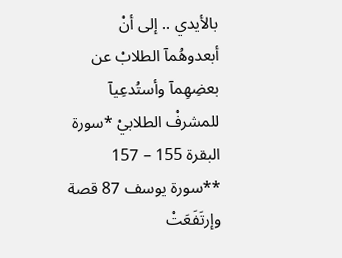بالأيدي .. إلى أنْ أبعدوهُمآ الطلابْ عن بعضِهِمآ وأستُدعِيآ للمشرفْ الطلابيْ *سورة البقرة 155 – 157 **سورة يوسف 87 قصة وإرتَفَعَتْ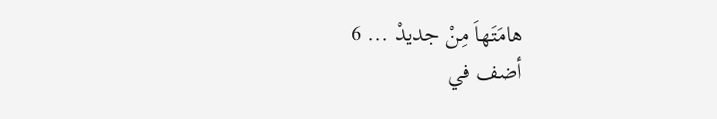هامَتَهاَ مِنْ جديدْ ... 6
أضف في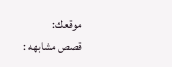موقعك:
قصص مشابهه :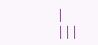|
|||